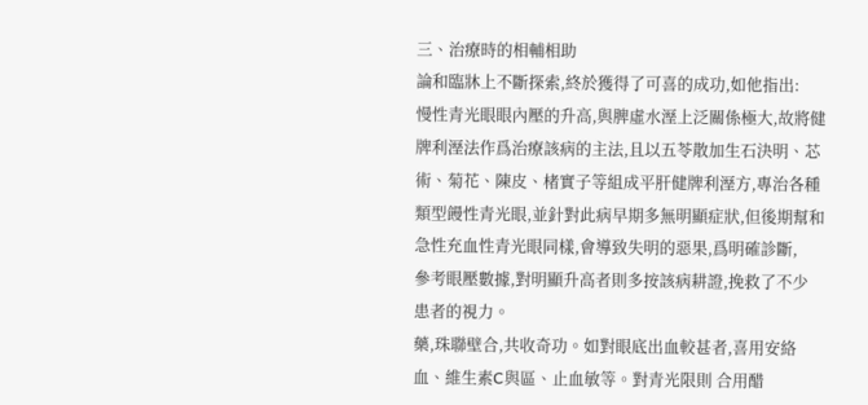三、治療時的相輔相助
論和臨牀上不斷探索,終於獲得了可喜的成功,如他指出:
慢性青光眼眼內壓的升高,與脾虛水溼上泛關係極大,故將健
牌利溼法作爲治療該病的主法,且以五苓散加生石決明、芯
術、菊花、陳皮、楮實子等組成平肝健牌利溼方,專治各種
類型饅性青光眼,並針對此病早期多無明顯症狀,但後期幫和
急性充血性青光眼同樣,會導致失明的惡果,爲明確診斷,
參考眼壓數據,對明顯升高者則多按該病耕證,挽救了不少
患者的視力。
藥,珠聯壁合,共收奇功。如對眼底出血較甚者,喜用安絡
血、維生素C與區、止血敏等。對青光限則 合用醋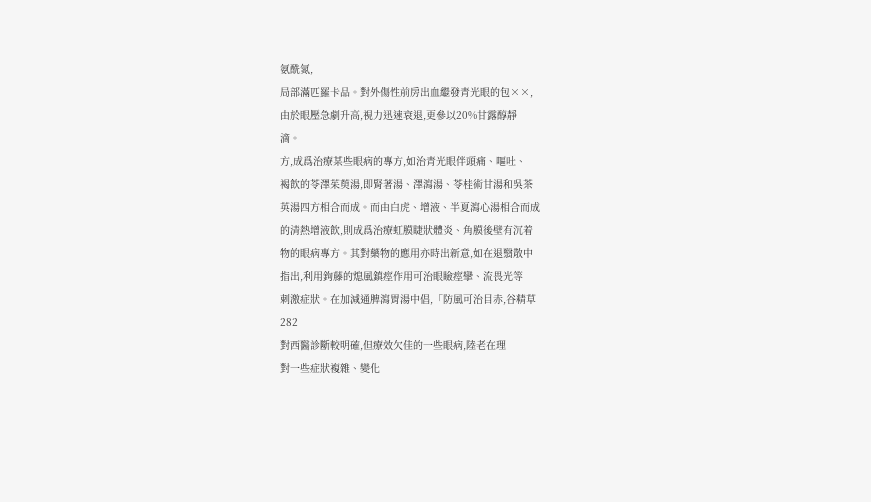氨酰氮,
局部滿匹羅卡品。對外傷性前房出血繼發青光眼的包××,
由於眼壓急劇升高,視力迅速衰退,更參以20%甘露醇靜
滴。
方,成爲治療某些眼病的專方,如治青光眼伴頭痛、嘔吐、
褐飲的苓澤茱萸湯,即腎著湯、澤瀉湯、苓桂術甘湯和吳茶
英湯四方相合而成。而由白虎、增液、半夏瀉心湯相合而成
的清熱增液飲,則成爲治療虹膜睫狀體炎、角膜後壁有沉着
物的眼病專方。其對藥物的應用亦時出新意,如在退翳散中
指出,利用鉤藤的熄風鎮痙作用可治眼瞼痙攣、流畏光等
刺激症狀。在加減通脾瀉胃湯中倡,「防風可治目赤,谷精草
282
對西醫診斷較明確,但療效欠佳的一些眼病,陸老在理
對一些症狀複雜、變化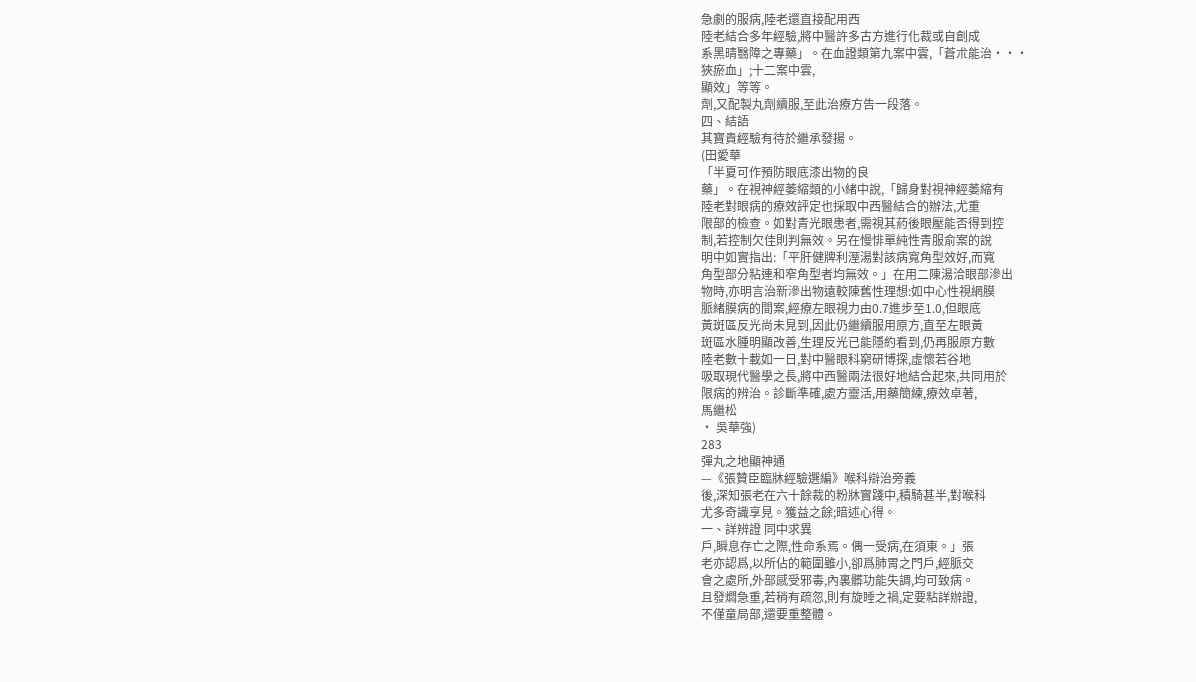急劇的服病,陸老還直接配用西
陸老結合多年經驗,將中醫許多古方進行化裁或自創成
系黑晴翳障之專藥」。在血證類第九案中雲,「蒼朮能治•••
狹瘀血」;十二案中雲,
顯效」等等。
劑,又配製丸劑續服,至此治療方告一段落。
四、結語
其寶貴經驗有待於繼承發揚。
(田愛華
「半夏可作預防眼底漆出物的良
藥」。在視神經萎縮類的小緒中說,「歸身對視神經萎縮有
陸老對眼病的療效評定也採取中西醫結合的辦法,尤重
限部的檢查。如對青光眼患者,需視其葯後眼壓能否得到控
制,若控制欠佳則判無效。另在慢悱單純性青服俞案的說
明中如實指出:「平肝健牌利溼湯對該病寬角型效好,而寬
角型部分粘連和窄角型者均無效。」在用二陳湯洽眼部滲出
物時,亦明言治新滲出物遠較陳舊性理想:如中心性視網膜
脈緒膜病的間案,經療左眼視力由0.7進步至1.0,但眼底
黃斑區反光尚未見到,因此仍繼續服用原方,直至左眼黃
斑區水腫明顯改善,生理反光已能隱約看到,仍再服原方數
陸老數十載如一日,對中醫眼科窮研博探,虛懷若谷地
吸取現代醫學之長,將中西醫兩法很好地結合起來,共同用於
限病的辨治。診斷準確,處方靈活,用藥簡練,療效卓著,
馬繼松
• 吳華強)
283
彈丸之地顯神通
—《張贊臣臨牀經驗選編》喉科辯治旁義
後,深知張老在六十餘裁的粉牀實踐中,積騎甚半,對喉科
尤多奇識享見。獲益之餘;暗述心得。
一、詳辨證 同中求異
戶,瞬息存亡之際,性命系焉。偶一受病,在須東。」張
老亦認爲,以所佔的範圍雖小,卻爲肺胃之門戶,經脈交
會之處所,外部感受邪毒,內裏髒功能失調,均可致病。
且發燜急重,若稍有疏忽,則有旋睡之禍,定要粘詳辦證,
不僅童局部,還要重整體。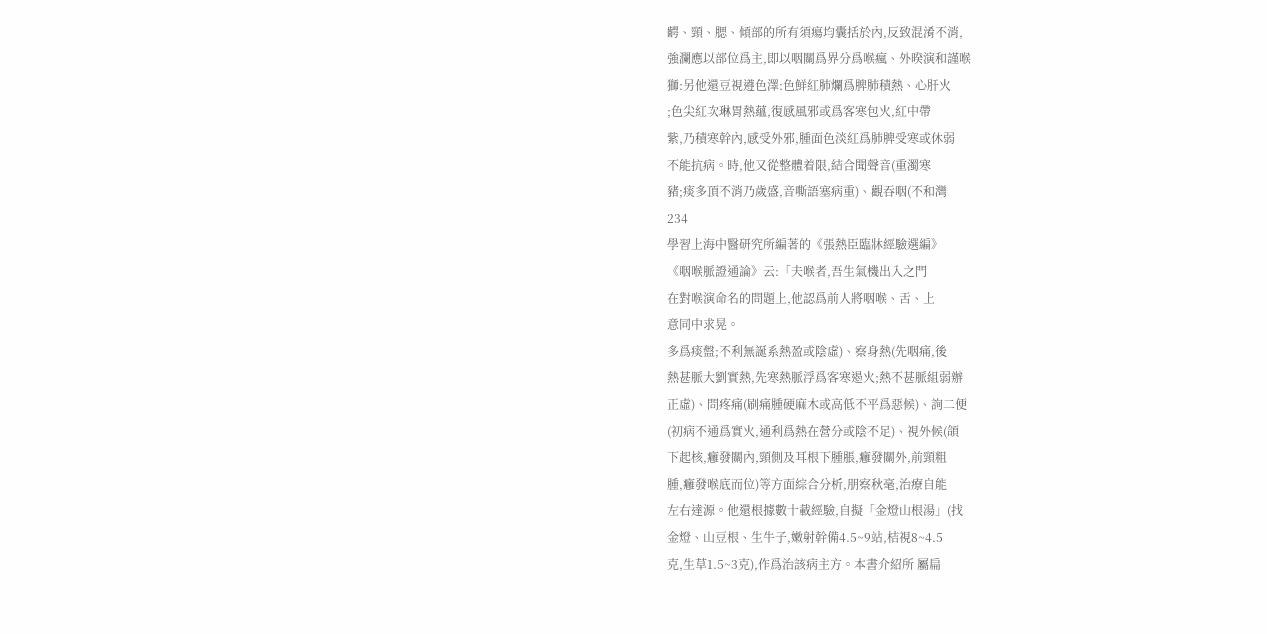齶、頸、腮、傾部的所有須瘍均囊括於內,反致混淆不消,
強瀾應以部位爲主,即以咽關爲界分爲喉瘋、外暌演和謹喉
獅:另他還豆視遵色澤:色鮮紅肺爛爲脾肺積熱、心肝火
;色尖紅次琳胃熱蘊,復感風邪或爲客寒包火,紅中帶
紫,乃積寒幹內,感受外邪,腫面色淡紅爲肺脾受寒或休弱
不能抗病。時,他又從整體着限,結合聞聲音(重濁寒
豬;痰多頂不消乃歲盛,音嘶語塞病重)、觀吞咽(不和灣
234
學習上海中醫研究所編著的《張熱臣臨牀經驗選編》
《咽喉脈證通論》云:「夫喉者,吾生氣機出入之門
在對喉演命名的問題上,他認爲前人將咽喉、舌、上
意同中求晃。
多爲痰盤;不利無誕系熱盈或陰虛)、察身熱(先咽痛,後
熱甚脈大劉實熱,先寒熱脈浮爲客寒遏火;熱不甚脈組弱辦
正虛)、問疼痛(刷痛腫硬麻木或高低不平爲惡候)、詢二便
(初病不通爲實火,通利爲熱在營分或陰不足)、視外候(頜
下起核,癰發關內,頸側及耳根下腫脹,癰發關外,前頸粗
腫,癰發喉底而位)等方面綜合分析,朋察秋毫,治療自能
左右達源。他還根據數十載經驗,自擬「金燈山根湯」(找
金燈、山豆根、生牛子,嫩射幹備4.5~9站,桔視8~4.5
克,生草1.5~3克),作爲治該病主方。本書介紹所 屬扁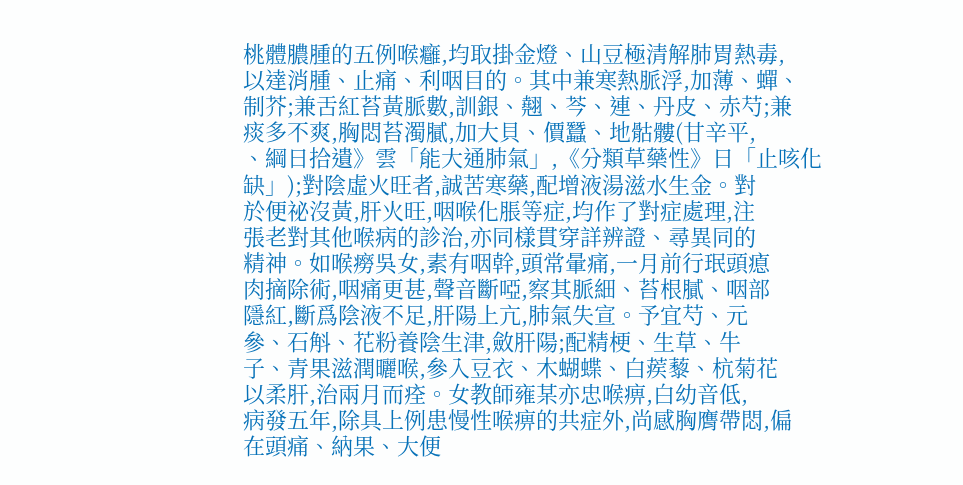桃體膿腫的五例喉癰,均取掛金燈、山豆極清解肺胃熱毒,
以達消腫、止痛、利咽目的。其中兼寒熱脈浮,加薄、蟬、
制芥;兼舌紅苔黃脈數,訓銀、翹、芩、連、丹皮、赤芍;兼
痰多不爽,胸悶苔濁膩,加大貝、價蠶、地骷髏(甘辛平,
、綱日拾遺》雲「能大通肺氣」,《分類草藥性》日「止咳化
缺」);對陰虛火旺者,誠苦寒藥,配增液湯滋水生金。對
於便祕沒黃,肝火旺,咽喉化脹等症,均作了對症處理,注
張老對其他喉病的診治,亦同樣貫穿詳辨證、尋異同的
精神。如喉癆吳女,素有咽幹,頭常暈痛,一月前行珉頭瘜
肉摘除術,咽痛更甚,聲音斷啞,察其脈細、苔根膩、咽部
隱紅,斷爲陰液不足,肝陽上亢,肺氣失宣。予宜芍、元
參、石斛、花粉養陰生津,斂肝陽;配精梗、生草、牛
子、青果滋潤曬喉,參入豆衣、木蝴蝶、白蒺藜、杭菊花
以柔肝,治兩月而痊。女教師雍某亦忠喉痹,白幼音低,
病發五年,除具上例患慢性喉痹的共症外,尚感胸膺帶悶,偏
在頭痛、納果、大便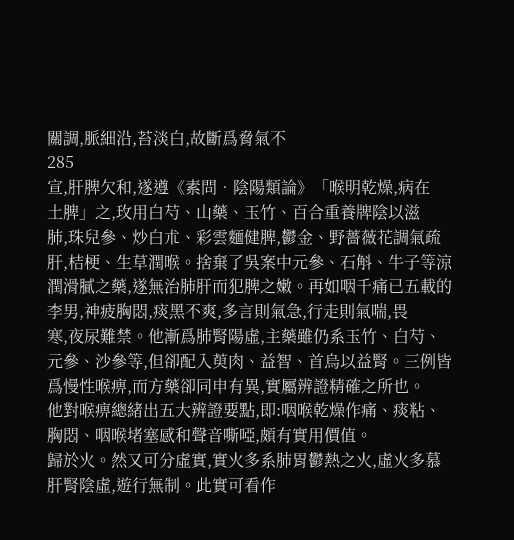關調,脈細沿,苔淡白,故斷爲脅氣不
285
宣,肝脾欠和,遂遵《素問•陰陽類論》「喉明乾燥,病在
土脾」之,玫用白芍、山藥、玉竹、百合重養牌陰以滋
肺,珠兒參、炒白朮、彩雲麵健脾,鬱金、野薔薇花調氣疏
肝,桔梗、生草潤喉。捨棄了吳案中元參、石斛、牛子等涼
潤滑膩之藥,遂無治肺肝而犯脾之嫩。再如咽千痛已五載的
李男,神疲胸悶,痰黑不爽,多言則氣急,行走則氣喘,畏
寒,夜尿難禁。他漸爲肺腎陽虛,主藥雖仍系玉竹、白芍、
元參、沙參等,但卻配入萸肉、益智、首烏以益腎。三例皆
爲慢性喉痹,而方藥卻同申有異,實屬辨證精確之所也。
他對喉痹總緒出五大辨證要點,即:咽喉乾燥作痛、痰粘、
胸悶、咽喉堵塞感和聲音嘶啞,頗有實用價值。
歸於火。然又可分虛實,實火多系肺胃鬱熱之火,虛火多慕
肝腎陰虛,遊行無制。此實可看作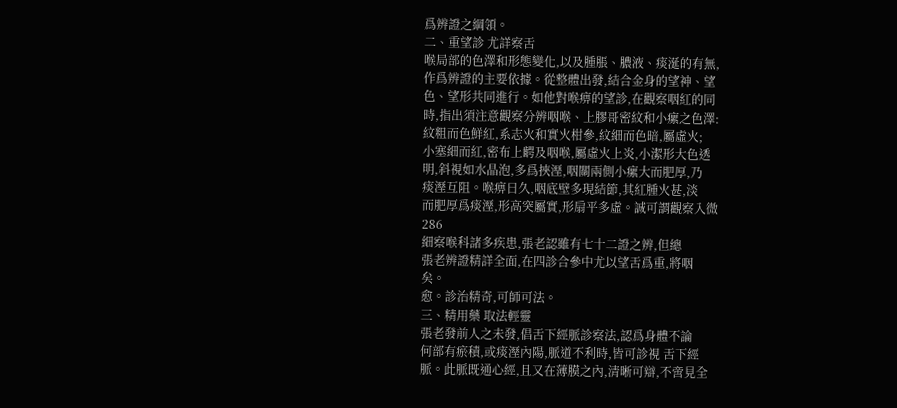爲辨證之綱領。
二、重望診 尤詳察舌
喉局部的色澤和形態變化,以及腫脹、膿液、痰涎的有無,
作爲辨證的主要依據。從整體出發,結合金身的望神、望
色、望形共同進行。如他對喉痹的望診,在觀察咽紅的同
時,指出須注意觀察分辨咽喉、上膠哥密紋和小瘰之色澤:
紋粗而色鮮紅,系志火和實火柑參,紋細而色暗,屬虛火;
小塞細而紅,密布上齶及咽喉,屬虛火上炎,小潔形大色透
明,斜視如水晶泡,多爲挾溼,咽關兩側小瘰大而肥厚,乃
痰溼互阻。喉痹日久,咽底壁多現結節,其紅腫火甚,淡
而肥厚爲痰溼,形高突屬實,形扇平多虛。誠可謂觀察入微
286
細察喉科諸多疾患,張老認雖有七十二證之辨,但總
張老辨證精詳全面,在四診合參中尤以望舌爲重,將咽
矣。
愈。診治精奇,可師可法。
三、精用藥 取法輕靈
張老發前人之未發,倡舌下經脈診察法,認爲身體不論
何部有瘀積,或痰溼內陽,脈道不利時,皆可診視 舌下經
脈。此脈既通心經,且又在薄膜之內,清晰可辯,不啻見全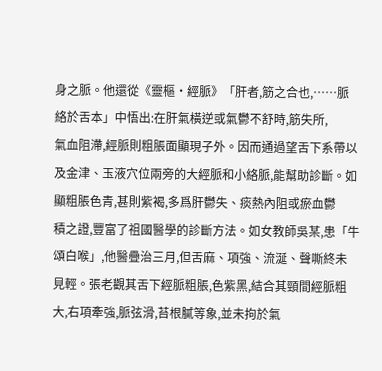身之脈。他還從《靈樞•經脈》「肝者,筋之合也,…⋯脈
絡於舌本」中悟出:在肝氣橫逆或氣鬱不舒時,筋失所,
氣血阻滯,經脈則粗脹面顯現子外。因而通過望舌下系帶以
及金津、玉液穴位兩旁的大經脈和小絡脈,能幫助診斷。如
顯粗脹色青,甚則紫褐,多爲肝鬱失、痰熱內阻或瘀血鬱
積之證,豐富了祖國醫學的診斷方法。如女教師吳某,患「牛
頌白喉」,他醫疊治三月,但舌麻、項強、流涎、聲嘶終未
見輕。張老觀其舌下經脈粗脹,色紫黑,結合其頸間經脈粗
大,右項牽強,脈弦滑,苔根膩等象,並未拘於氣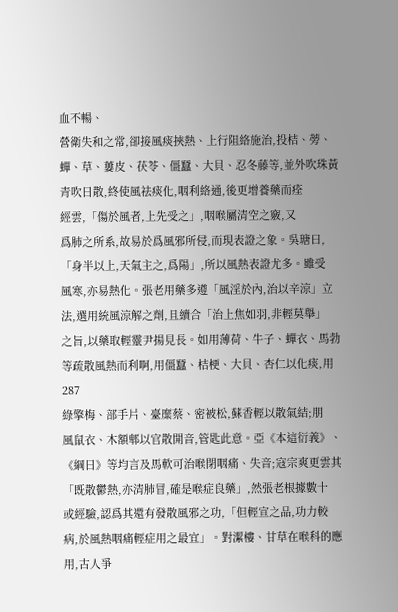血不暢、
營衛失和之常,卻接風痰挾熱、上行阻絡施治,投桔、蒡、
蟬、草、蔞皮、茯苓、僵蠶、大貝、忍冬藤等,並外吹珠黃
青吹日散,終使風祛痰化,咽利絡通,後更增養藥而痊
經雲,「傷於風者,上先受之」,咽喉屬清空之竅,又
爲肺之所系,故易於爲風邪所侵,而現表證之象。吳瑭曰,
「身半以上,天氣主之,爲陽」,所以風熱表證尤多。雖受
風寒,亦易熱化。張老用藥多遵「風淫於內,治以辛涼」立
法,選用統風涼解之劑,且續合「治上焦如羽,非輕莫舉」
之旨,以藥取輕靈尹揚見長。如用薄荷、牛子、蟬衣、馬勃
等疏散風熱而利啊,用僵蠶、桔梗、大貝、杏仁以化痰,用
287
綠擎梅、部手片、臺糜蔡、密被松,蘇香輕以散氣結;朋
風鼠衣、木額郫以官散開音,管匙此意。亞《本這衍義》、
《綱日》等均言及馬軟可治喉閉咽痛、失音;寇宗爽更雲其
「既散鬱熱,亦清肺冒,確是喉症良藥」,然張老根據數十
或經驗,認爲其還有發散風邪之功,「但輕宣之品,功力較
病,於風熱咽痛輕症用之最宜」。對潔樓、甘草在喉科的應
用,古人爭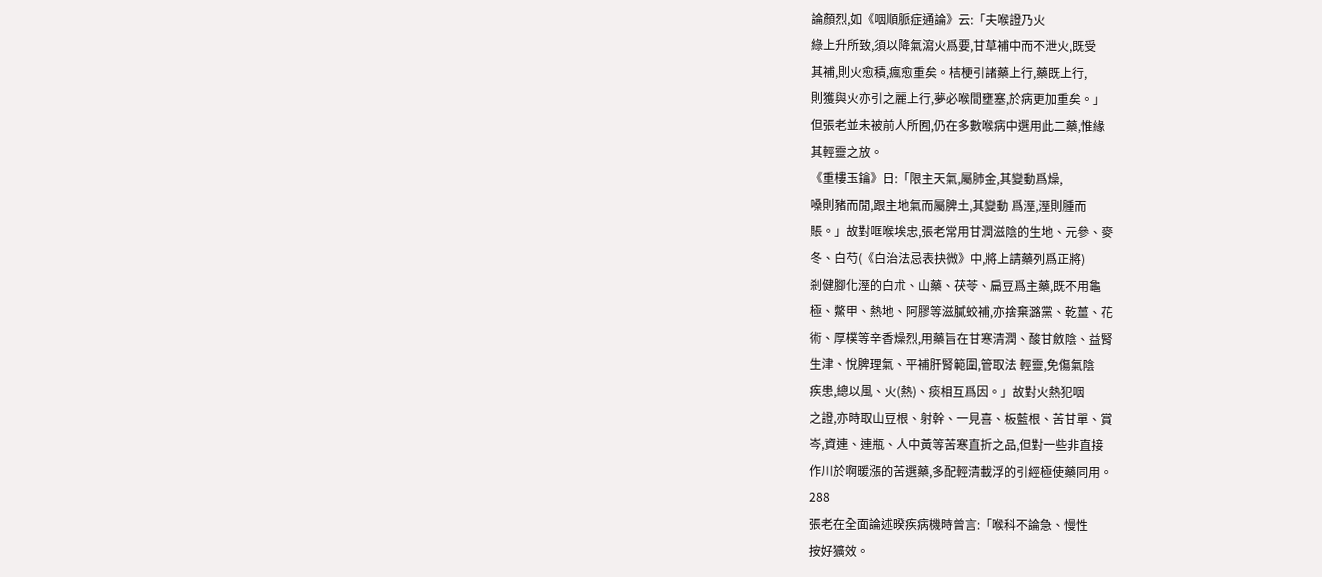論顏烈,如《咽順脈症通論》云:「夫喉證乃火
綠上升所致,須以降氣瀉火爲要,甘草補中而不泄火,既受
其補,則火愈積,瘋愈重矣。桔梗引諸藥上行,藥既上行,
則獲與火亦引之麗上行,夢必喉間壅塞,於病更加重矣。」
但張老並未被前人所囿,仍在多數喉病中選用此二藥,惟緣
其輕靈之放。
《重樓玉鑰》日:「限主天氣,屬肺金,其變動爲燥,
嗓則豬而閒,跟主地氣而屬脾土,其變動 爲溼,溼則腫而
賬。」故對哐喉埃忠,張老常用甘潤滋陰的生地、元參、麥
冬、白芍(《白治法忌表抉微》中,將上請藥列爲正將)
剎健腳化溼的白朮、山藥、茯苓、扁豆爲主藥,既不用龜
極、鱉甲、熱地、阿膠等滋膩蛟補,亦捨棄潞黨、乾薑、花
術、厚樸等辛香燥烈,用藥旨在甘寒清潤、酸甘斂陰、益腎
生津、悅脾理氣、平補肝腎範圍,管取法 輕靈,免傷氣陰
疾患,總以風、火(熱)、痰相互爲因。」故對火熱犯咽
之證,亦時取山豆根、射幹、一見喜、板藍根、苦甘單、賞
岑,資連、連瓶、人中黃等苦寒直折之品,但對一些非直接
作川於啊暖漲的苦選藥,多配輕清載浮的引經極使藥同用。
288
張老在全面論述暌疾病機時曾言:「喉科不論急、慢性
按好獷效。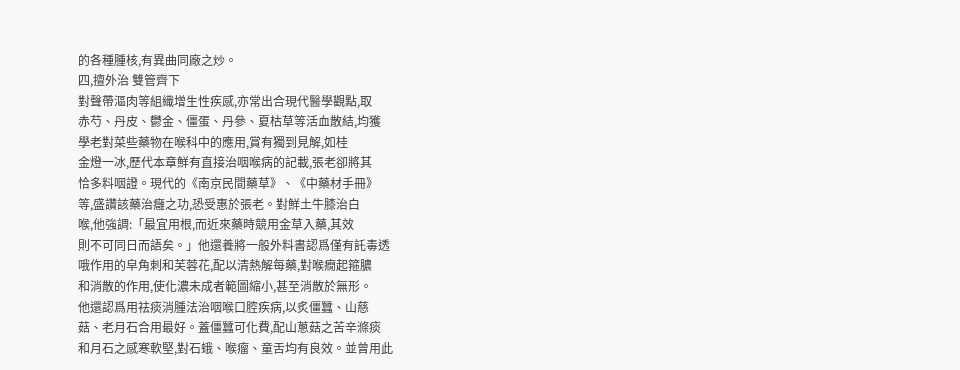的各種腫核,有異曲同廠之炒。
四,擅外治 雙管齊下
對聲帶漚肉等組織增生性疾感,亦常出合現代醫學觀點,取
赤芍、丹皮、鬱金、僵蛋、丹參、夏枯草等活血散結,均獲
學老對菜些藥物在喉科中的應用,賞有獨到見解,如桂
金燈一冰,歷代本章鮮有直接治咽喉病的記載,張老卻將其
恰多料咽證。現代的《南京民間藥草》、《中藥材手冊》
等,盛讚該藥治癰之功,恐受惠於張老。對鮮土牛膝治白
喉,他強調:「最宜用根,而近來藥時競用金草入藥,其效
則不可同日而語矣。」他還養將一般外料書認爲僅有託毒透
哦作用的皁角刺和芙蓉花,配以清熱解每藥,對喉癇起箍膿
和消散的作用,使化濃未成者範圖縮小,甚至消散於無形。
他還認爲用祛痰消腫法治咽喉口腔疾病,以炙僵蠶、山慈
菇、老月石合用最好。蓋僵蠶可化費,配山蔥菇之苦辛滌痰
和月石之感寒軟堅,對石蛾、喉瘤、童舌均有良效。並曾用此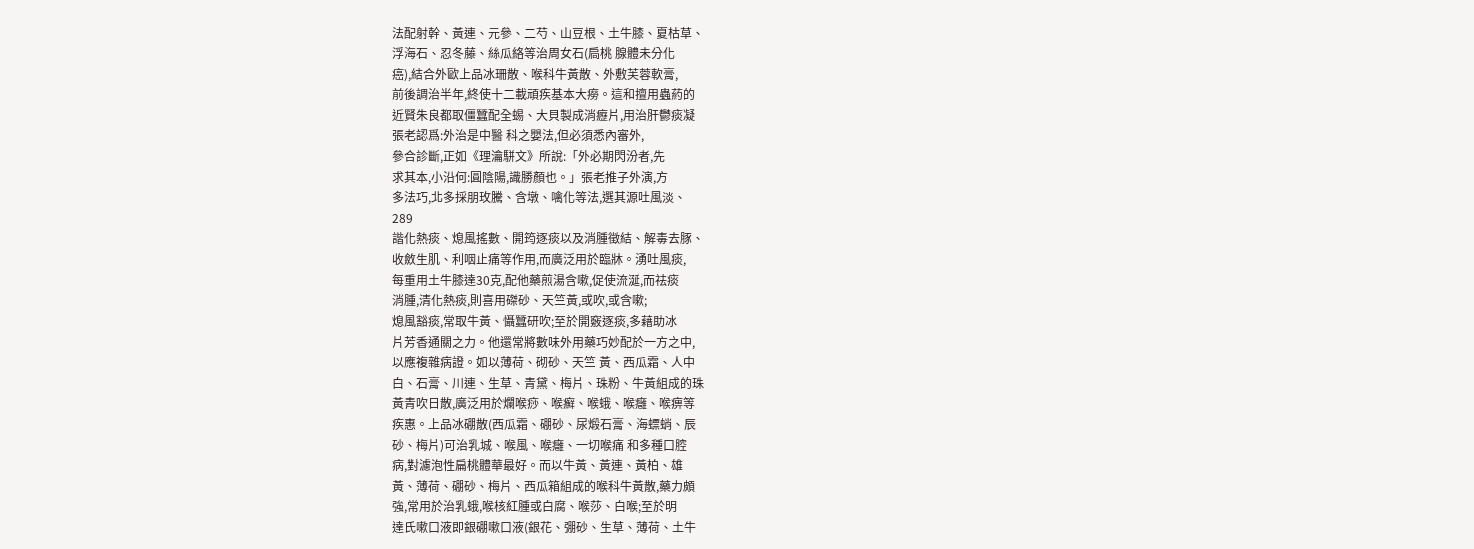法配射幹、黃連、元參、二芍、山豆根、土牛膝、夏枯草、
浮海石、忍冬藤、絲瓜絡等治周女石(扃桃 腺體未分化
癌),結合外歐上品冰珊散、喉科牛黃散、外敷芙蓉軟膏,
前後調治半年,終使十二載頑疾基本大癆。這和擅用蟲葯的
近賢朱良都取僵蠶配全蜴、大貝製成消癧片,用治肝鬱痰凝
張老認爲:外治是中醫 科之嬰法,但必須悉內審外,
參合診斷,正如《理瀹駢文》所說:「外必期閃汾者,先
求其本,小沿何:圓陰陽,識勝顏也。」張老推子外演,方
多法巧,北多採朋玫騰、含墩、噙化等法,選其源吐風淡、
289
諧化熱痰、熄風搖數、開筠逐痰以及消腫徵結、解毒去豚、
收斂生肌、利咽止痛等作用,而廣泛用於臨牀。湧吐風痰,
每重用土牛膝達30克,配他藥煎湯含嗽,促使流涎,而祛痰
消腫,清化熱痰,則喜用磔砂、天竺黃,或吹,或含嗽;
熄風豁痰,常取牛黃、懾蠶研吹;至於開竅逐痰,多藉助冰
片芳香通關之力。他還常將數味外用藥巧妙配於一方之中,
以應複雜病證。如以薄荷、砌砂、天竺 黃、西瓜霜、人中
白、石膏、川連、生草、青黛、梅片、珠粉、牛黃組成的珠
黃青吹日散,廣泛用於爛喉痧、喉癬、喉蛾、喉癰、喉痹等
疾惠。上品冰硼散(西瓜霜、硼砂、尿煅石膏、海螵蛸、辰
砂、梅片)可治乳城、喉風、喉癰、一切喉痛 和多種口腔
病,對濾泡性扁桃體華最好。而以牛黃、黃連、黃柏、雄
黃、薄荷、硼砂、梅片、西瓜箱組成的喉科牛黃散,藥力頗
強,常用於治乳蛾,喉核紅腫或白腐、喉莎、白喉;至於明
達氏嗽口液即銀硼嗽口液(銀花、弸砂、生草、薄荷、土牛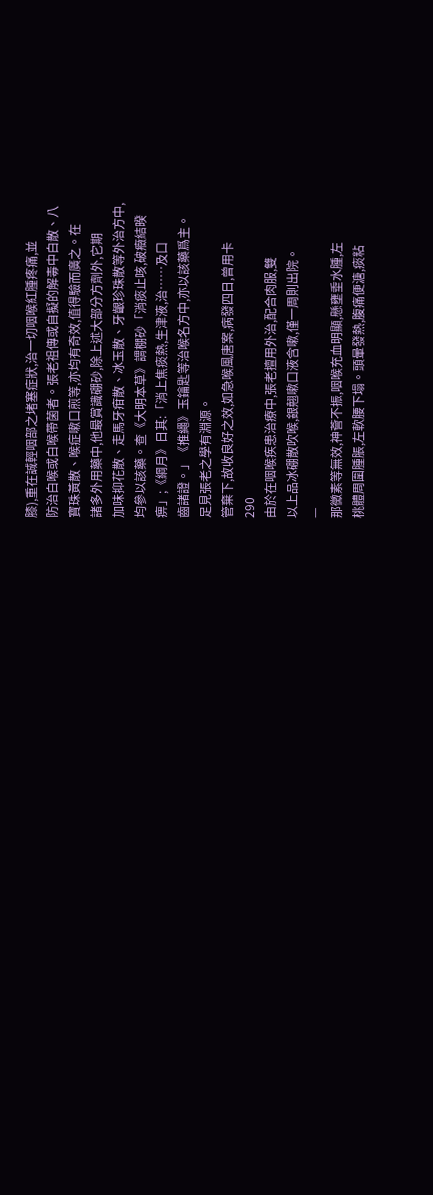膝),重在誠輕咽部之堵塞症狀,治一切咽喉紅腫疼痛,並
防治白喉或白喉帶菌者。張老祖傳或自擬的解毒中白散、八
寶珠黃散、喉症嗽口煎等,亦均有奇效,值得驗而廣之。在
諸多外用藥中,他最賞識硼砂,除上述大部分方劑外,它期
加味抑花散、走馬牙疳散、冰玉散、牙齦珍珠散等外治方中,
均參以該藥。查《大明本草》謂棚砂「消痰止咳,破癥結暌
痹」;《綱月》日其:「消上焦痰熱,生津液,治…⋯及口
齒諸證。」《推繩》玉鑰匙等治喉名方中,亦以該藥爲主。
足見張老之學有淵源。
管棄下,故收良好之效,如急喉風唐案,病發四日,曾用卡
290
由於在咽喉疾患治療中,張老擅用外治,配合肉服,雙
以上品冰硼散吹喉,銀翹嗽口液含嗽,僅一周則出院。
—
那黴素等無效,神薈不振,咽喉充血明顯,懸壅垂水腫,左
桃體周圍腫脹,左軟腰下塌。頭暈發熱,腹痛便溏,痰粘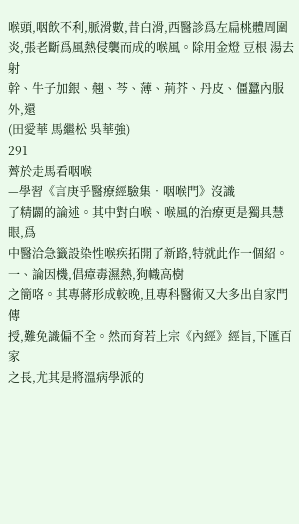喉頭,咽飲不利,脈滑數,昔白滑,西醫診爲左扁桃體周圍
炎,張老斷爲風熱侵襲而成的喉風。除用金燈 豆根 湯去射
幹、牛子加銀、翹、芩、薄、荊芥、丹皮、僵蠶內服外,還
(田愛華 馬繼松 吳華強)
291
薺於走馬看咽喉
—學習《言庚乎醫療經驗集•咽喉門》沒識
了精闢的論述。其中對白喉、喉風的治療更是獨具慧眼,爲
中醫洽急籤設染性喉疾拓開了新路,特就此作一個紹。
一、論因機,倡瘴毒濕熱,狗幟高樹
之簡咯。其專蔣形成較晚,且專科醫術又大多出自家門傳
授,難免識偏不全。然而育若上宗《內經》經旨,下匯百家
之長,尤其是將溫病學派的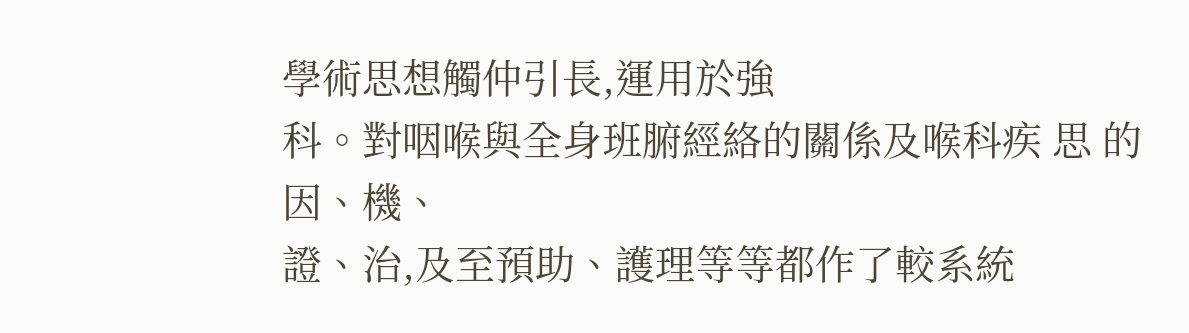學術思想觸仲引長,運用於強
科。對咽喉與全身班腑經絡的關係及喉科疾 思 的因、機、
證、治,及至預助、護理等等都作了較系統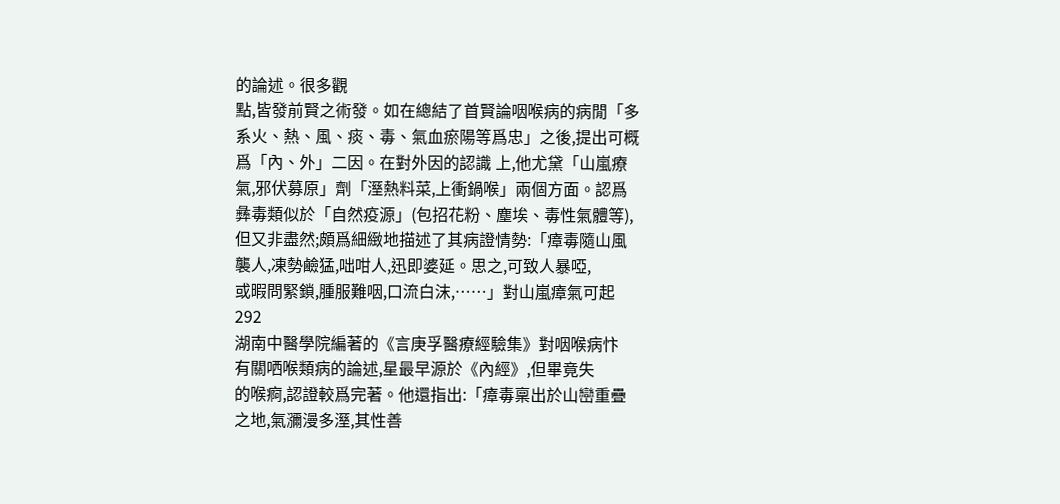的論述。很多觀
點,皆發前賢之術發。如在總結了首賢論咽喉病的病閒「多
系火、熱、風、痰、毒、氣血瘀陽等爲忠」之後,提出可概
爲「內、外」二因。在對外因的認識 上,他尤黛「山嵐療
氣,邪伏募原」劑「溼熱料菜,上衝鍋喉」兩個方面。認爲
彝毒類似於「自然疫源」(包招花粉、塵埃、毒性氣體等),
但又非盡然;頗爲細緻地描述了其病證情勢:「瘴毒隨山風
襲人,凍勢鹼猛,咄咁人,迅即婆延。思之,可致人暴啞,
或暇問緊鎖,腫服難咽,口流白沫,……」對山嵐瘴氣可起
292
湖南中醫學院編著的《言庚孚醫療經驗集》對咽喉病忭
有關哂喉類病的論述,星最早源於《內經》,但畢竟失
的喉痾,認證較爲完著。他還指出:「瘴毒稟出於山巒重疊
之地,氣瀰漫多溼,其性善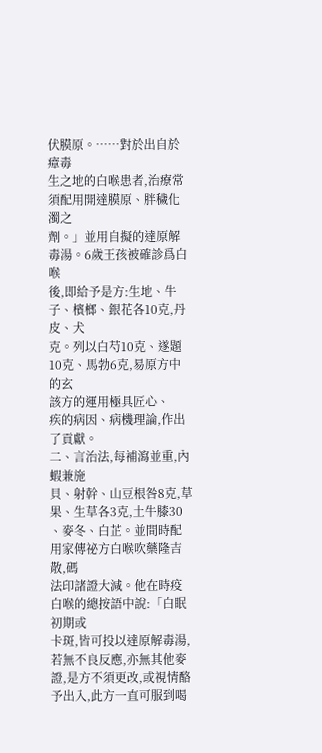伏膜原。⋯…對於出自於瘴毒
生之地的白喉患者,治療常須配用開達膜原、胖穢化濁之
劑。」並用自擬的達原解毒湯。6歲王孩被確診爲白喉
後,即給予是方:生地、牛子、檳榔、銀花各10克,丹皮、犬
克。列以白芍10克、遂題10克、馬勃6克,易原方中的玄
該方的運用極具匠心、
疾的病因、病機理論,作出了貢獻。
二、言治法,每補瀉並重,內蝦兼施
貝、射幹、山豆根咎8克,草果、生草各3克,土牛膝30
、麥冬、白芷。並間時配用家傳祕方白喉吹藥隆吉散,碼
法印諸證大減。他在時疫白喉的總按語中說:「白眠初期或
卡斑,皆可投以達原解毒湯,若無不良反應,亦無其他麥
證,是方不須更改,或視情酪予出入,此方一直可服到喝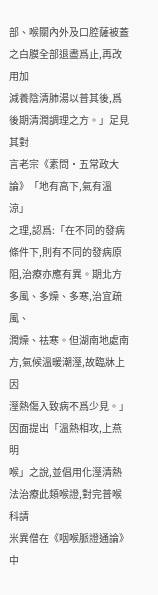部、喉關內外及口腔薩被蓋之白膜全部退盡爲止,再改用加
減養陰清肺湯以普其後,爲後期清潤調理之方。」足見其對
言老宗《素問•五常政大論》「地有高下,氣有溫涼」
之理,認爲:「在不同的發病條件下,則有不同的發病原
阻,治療亦應有異。期北方多風、多燥、多寒,治宜疏風、
潤燥、祛寒。但湖南地處南方,氣候溫暖潮溼,故臨牀上因
溼熱傷入致病不爲少見。」因面提出「溫熱相攻,上燕明
喉」之說,並倡用化溼清熱法治療此類喉證,對完普喉科請
米異僧在《咽喉脈證通論》中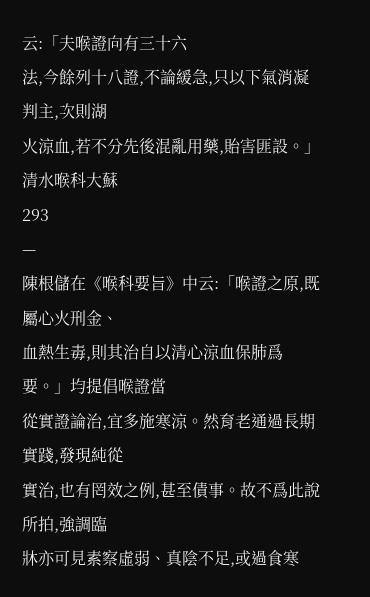云:「夫喉證向有三十六
法,今餘列十八證,不論緩急,只以下氣消凝判主,次則湖
火涼血,若不分先後混亂用藥,貽害匪設。」清水喉科大蘇
293
—
陳根儲在《喉科要旨》中云:「喉證之原,既屬心火刑金、
血熱生毒,則其治自以清心涼血保肺爲要。」均提倡喉證當
從實證論治,宜多施寒涼。然育老通過長期實踐,發現純從
實治,也有罔效之例,甚至債事。故不爲此說所拍,強調臨
牀亦可見素察虛弱、真陰不足,或過食寒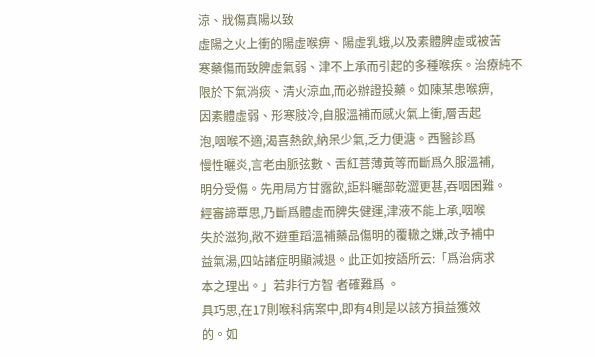涼、戕傷真陽以致
虛陽之火上衝的陽虛喉痹、陽虛乳蛾,以及素體脾虛或被苦
寒藥傷而致脾虛氣弱、津不上承而引起的多種喉疾。治療純不
限於下氣消痰、清火涼血,而必辦證投藥。如陳某患喉痹,
因素體虛弱、形寒肢冷,自服溫補而感火氣上衝,層舌起
泡,咽喉不適,渴喜熱飲,納呆少氣,乏力便溏。西醫診爲
慢性曬炎,言老由脈弦數、舌紅菩薄黃等而斷爲久服溫補,
明分受傷。先用局方甘露飲,詎料曬部乾澀更甚,吞咽困難。
經審諦覃思,乃斷爲體虛而脾失健運,津液不能上承,咽喉
失於滋狗,敞不避重蹈溫補藥品傷明的覆轍之嫌,改予補中
益氣湯,四站諸症明顯減退。此正如按語所云:「爲治病求
本之理出。」若非行方智 者確難爲 。
具巧思,在17則喉科病案中,即有4則是以該方損益獲效
的。如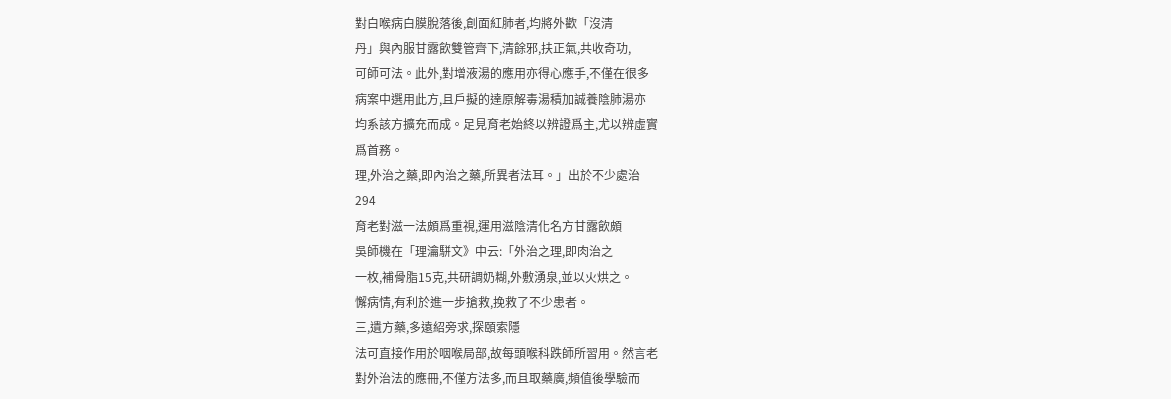對白喉病白膜脫落後,創面紅肺者,均將外歡「沒清
丹」與內服甘露飲雙管齊下,清餘邪,扶正氣,共收奇功,
可師可法。此外,對增液湯的應用亦得心應手,不僅在很多
病案中選用此方,且戶擬的達原解毒湯積加誠養陰肺湯亦
均系該方擴充而成。足見育老始終以辨證爲主,尤以辨虛實
爲首務。
理,外治之藥,即內治之藥,所異者法耳。」出於不少處治
294
育老對滋一法頗爲重視,運用滋陰清化名方甘露飲頗
吳師機在「理瀹駢文》中云:「外治之理,即肉治之
一枚,補骨脂15克,共研調奶糊,外敷湧泉,並以火烘之。
懈病情,有利於進一步搶救,挽救了不少患者。
三,遺方藥,多遠紹旁求,探頤索隱
法可直接作用於咽喉局部,故每頭喉科跌師所習用。然言老
對外治法的應冊,不僅方法多,而且取藥廣,頻值後學驗而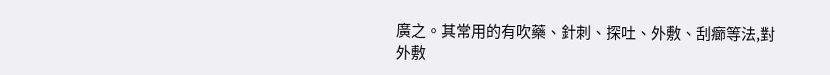廣之。其常用的有吹藥、針刺、探吐、外敷、刮癤等法,對
外敷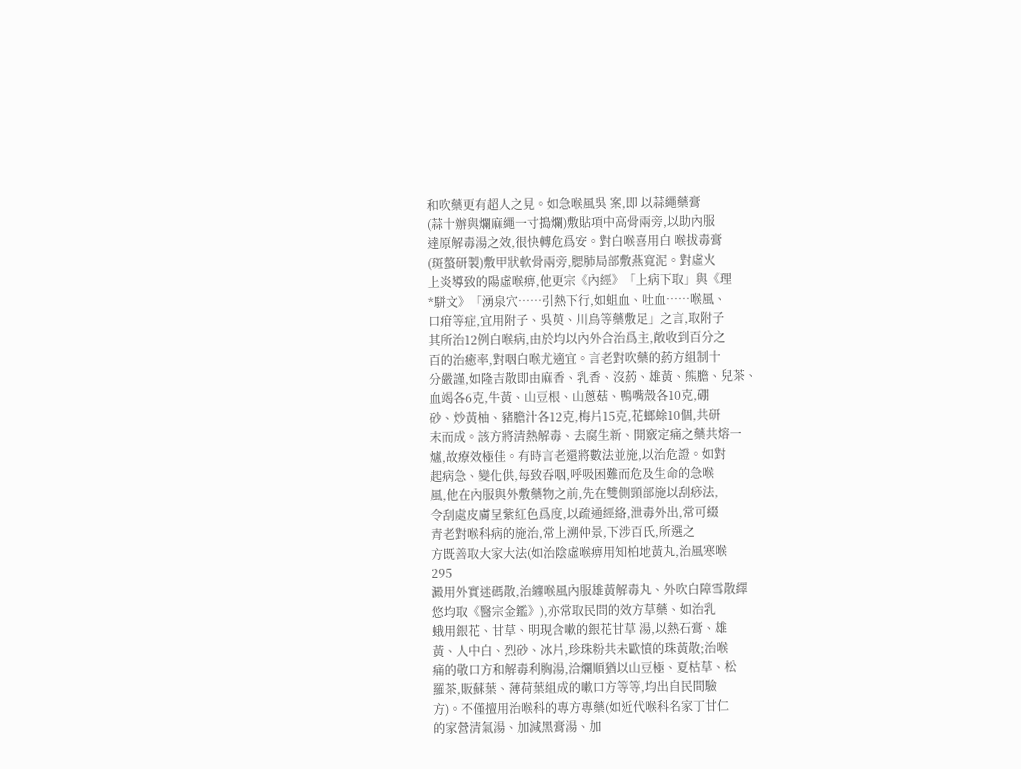和吹藥更有超人之見。如急喉風吳 案,即 以蒜繩藥膏
(蒜十辦與爛麻繩一寸搗爛)敷貼項中高骨兩旁,以助內服
達原解毒湯之效,很快轉危爲安。對白喉喜用白 喉拔毒膏
(斑螯研製)敷甲狀軟骨兩旁,腮肺局部敷燕寬泥。對虛火
上炎導致的陽虛喉痹,他更宗《內經》「上病下取」與《理
*駢文》「湧泉穴⋯…引熱下行,如蛆血、吐血⋯⋯喉風、
口疳等症,宜用附子、吳萸、川鳥等藥敷足」之言,取附子
其所治12例白喉病,由於均以內外合治爲主,敞收到百分之
百的治癒率,對咽白喉尤適宜。言老對吹藥的葯方組制十
分嚴謹,如隆吉散即由麻香、乳香、沒葯、雄黃、熊膽、兒茶、
血竭各6克,牛黃、山豆根、山蔥菇、鴨嘴殼各10克,硼
砂、炒黃柚、豬膽汁各12克,梅片15克,花螂蜍10個,共研
末而成。該方將清熱解毒、去腐生新、開竅定痛之藥共熔一
爐,故療效極佳。有時言老還將數法並施,以治危證。如對
起病急、變化供,每致吞咽,呼吸困難而危及生命的急喉
風,他在內服與外敷藥物之前,先在雙側頸部施以刮痧法,
令刮處皮膚呈紫紅色爲度,以疏通經絡,泄毒外出,常可綴
青老對喉科病的施治,常上溯仲景,下涉百氏,所選之
方既善取大家大法(如治陰虛喉痹用知柏地黃丸,治風寒喉
295
澱用外實迷碼散,治纏喉風內服雄黃解毒丸、外吹白障雪散繹
悠均取《醫宗金鑑》),亦常取民問的效方草藥、如治乳
蛾用銀花、甘草、明現含嗽的銀花甘草 湯,以熱石膏、雄
黃、人中白、烈砂、冰片,珍珠粉共未歐憤的珠黃散;治喉
痛的敬口方和解毒利胸湯,洽爛順猶以山豆極、夏枯草、松
羅茶,販蘇葉、薄荷葉組成的嗽口方等等,均出自民間驗
方)。不僅擅用治喉科的專方專藥(如近代喉科名家丁甘仁
的家營清氣湯、加減黑膏湯、加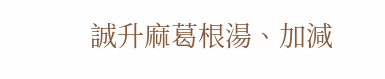誠升麻葛根湯、加減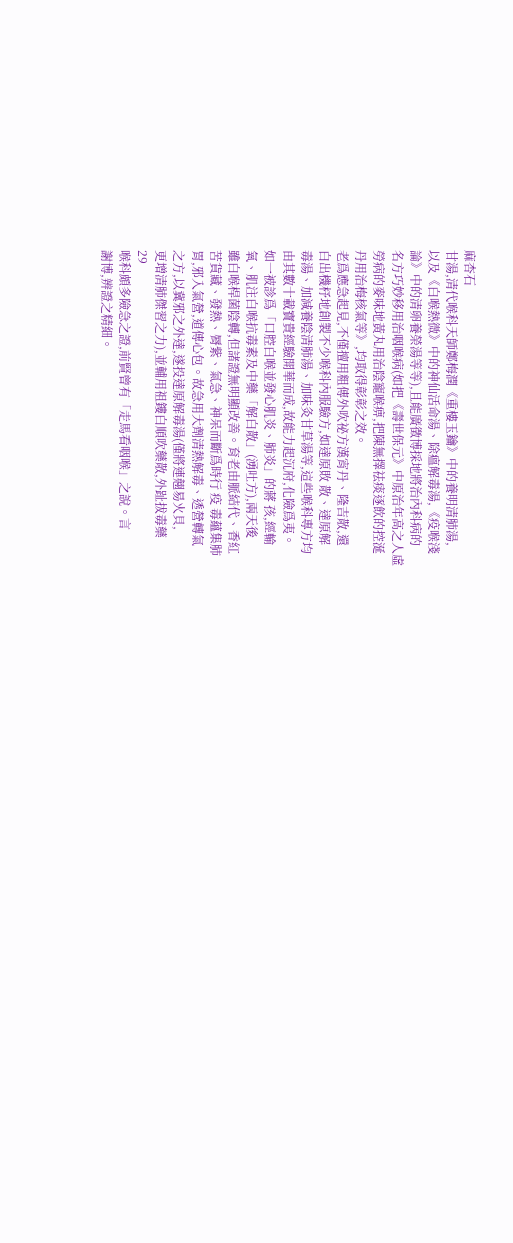麻杏石
甘湯,清代喉科天師鄭梅潤《重樓玉鑰》中的養明清肺湯,
以及《白喉熱微》中的神仙活命湯、除瘟解毒湯,《疫喉淺
論》中的清卵養榮湯等等),且能廣徵博採地將治內科病的
名方巧妙移用治咽喉病(如把《壽世保元》中原治年高之人虛
勞病的麥味地黃丸用治陰寵喉痹,把陳無擇祛痰逐飲的控涎
丹用治梅核氣等》,均取得彰彰之效。
老爲應急起見,不僅擅用粗傳外吹祕方漢宵丹、隆吉散,還
白出機杼地創製不少喉科內服驗方,如達原敗 散、達原解
毒湯、加減養陰清肺湯、加味灸甘草湯等,這些喉科專方均
由其數十載寶貴經驗開華而成,故能力起沉府,化險爲夷。
如一被診爲「口腔白喉並發心肌炎、肺炎」的蔣 孩,經輸
氧、肌注白喉抗毒素及中藥「解白散」(湧吐方),兩天後
雖白喉桿菌陰轉,但諸證無明顯改善。育老由脈結代、香紅
苦貨藏、發熱、脣紫、氣急、神呆而斷爲時行 疫 毒蘊集肺
胃,邪入氣營,道傳心包。故急用大劑清熱解毒、透營轉氣
之方,以冀邪之外達,遂投達原解毒湯(僅將連翹易火貝,
更增清肺傑習之力),並輔用祖鏤白順吹藥散,外趾拔毒藥
29
喉科頗多險急之證,前賢曾有「走馬看咽喉」之說。言
謝博,辨證之精細。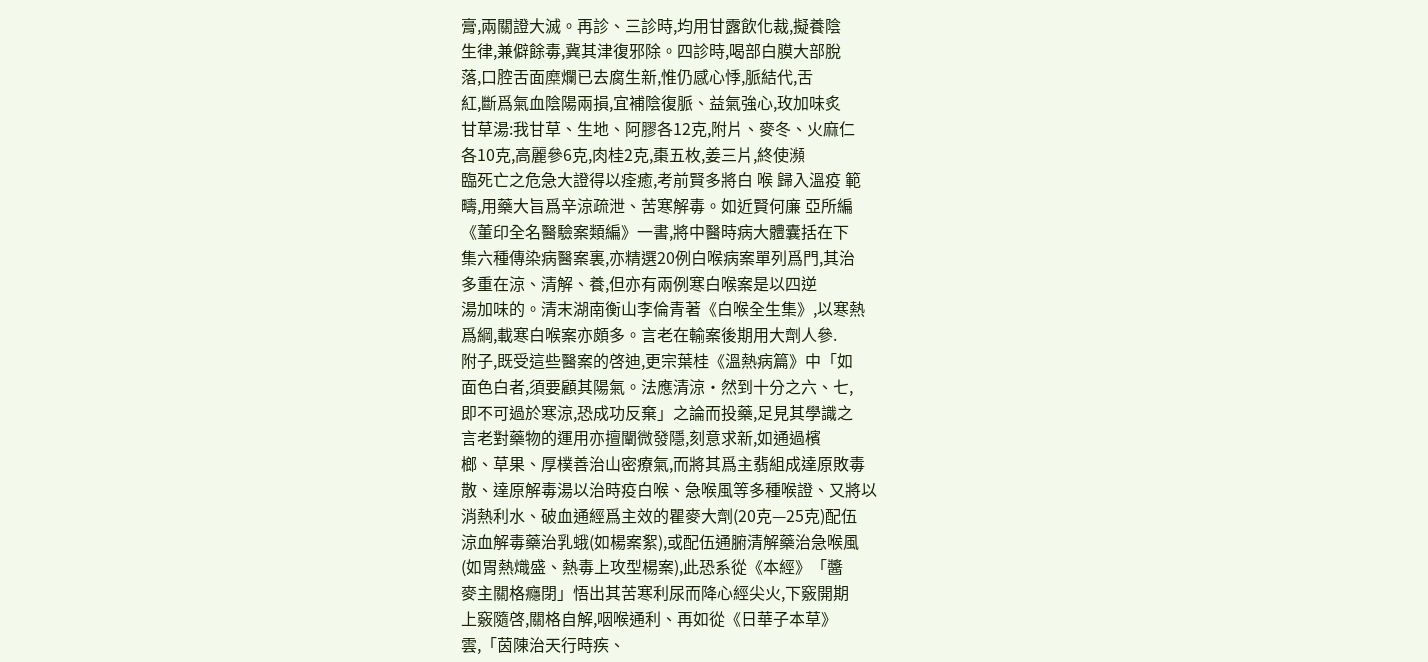膏,兩關證大滅。再診、三診時,均用甘露飲化裁,擬養陰
生律,兼僻餘毒,冀其津復邪除。四診時,喝部白膜大部脫
落,口腔舌面糜爛已去腐生新,惟仍感心悸,脈結代,舌
紅,斷爲氣血陰陽兩損,宜補陰復脈、益氣強心,玫加味炙
甘草湯:我甘草、生地、阿膠各12克,附片、麥冬、火麻仁
各10克,高麗參6克,肉桂2克,棗五枚,姜三片,終使瀕
臨死亡之危急大證得以痊癒,考前賢多將白 喉 歸入溫疫 範
疇,用藥大旨爲辛涼疏泄、苦寒解毒。如近賢何廉 亞所編
《董印全名醫驗案類編》一書,將中醫時病大體囊括在下
集六種傳染病醫案裏,亦精選20例白喉病案單列爲門,其治
多重在涼、清解、養,但亦有兩例寒白喉案是以四逆
湯加味的。清末湖南衡山李倫青著《白喉全生集》,以寒熱
爲綱,載寒白喉案亦頗多。言老在輸案後期用大劑人參.
附子,既受這些醫案的啓迪,更宗葉桂《溫熱病篇》中「如
面色白者,須要顧其陽氣。法應清涼•然到十分之六、七,
即不可過於寒涼,恐成功反棄」之論而投藥,足見其學識之
言老對藥物的運用亦擅闡微發隱,刻意求新,如通過檳
榔、草果、厚樸善治山密療氣,而將其爲主翡組成達原敗毒
散、達原解毒湯以治時疫白喉、急喉風等多種喉證、又將以
消熱利水、破血通經爲主效的瞿麥大劑(20克—25克)配伍
涼血解毒藥治乳蛾(如楊案絮),或配伍通腑清解藥治急喉風
(如胃熱熾盛、熱毒上攻型楊案),此恐系從《本經》「醬
麥主關格癮閉」悟出其苦寒利尿而降心經尖火,下竅開期
上竅隨啓,關格自解,咽喉通利、再如從《日華子本草》
雲,「茵陳治天行時疾、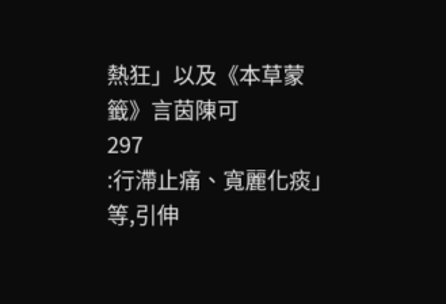熱狂」以及《本草蒙籤》言茵陳可
297
:行滯止痛、寬麗化痰」等,引伸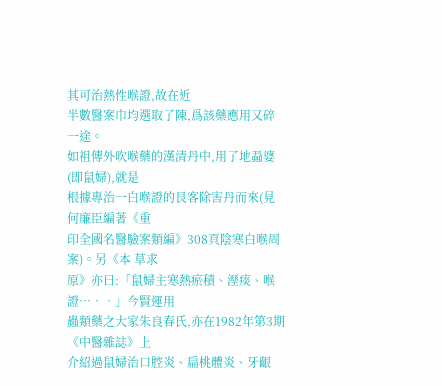其可治熱性喉證,故在近
半數醫案巾均選取了陳,爲該藥應用又碎一途。
如祖傳外吹喉藥的漢清丹中,用了地蝨婆(即鼠婦),就是
根據專治一白喉證的艮客除害丹而來(見何廉臣編著《重
印全國名醫驗案類編》308頁陰寒白喉周案)。另《本 草求
原》亦曰:「鼠婦主寒熱瘀積、溼痰、喉證⋯••」今賢運用
蟲類藥之大家朱良春氏,亦在1982年第3期《中醫雜誌》上
介紹過鼠婦治口腔炎、扁桃體炎、牙齦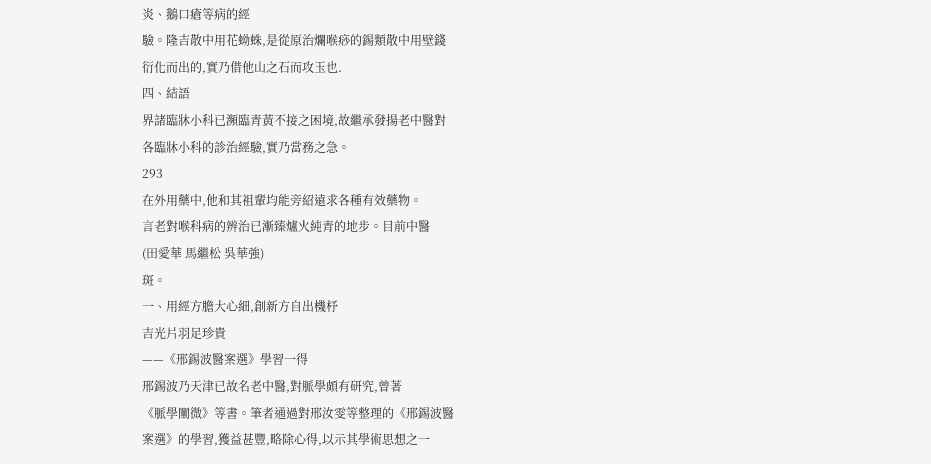炎、鵝口瘡等病的經
驗。隆吉散中用花蚴蛛,是從原治爛喉痧的錫類散中用壁錢
衍化而出的,實乃借他山之石而攻玉也.
四、結語
界諸臨牀小科已瀕臨青黃不接之困境,故繼承發揚老中醫對
各臨牀小科的診治經驗,實乃當務之急。
293
在外用藥中,他和其祖輩均能旁紹遠求各種有效藥物。
言老對喉科病的辨治已漸臻爐火純青的地步。目前中醫
(田愛華 馬繼松 吳華強)
斑。
一、用經方膽大心細,創新方自出機杼
吉光片羽足珍貴
——《邢錫波醫案選》學習一得
邢錫波乃天津已故名老中醫,對脈學頗有研究,曾著
《脈學闡微》等書。筆者通過對邢汝雯等整理的《邢錫波醫
案選》的學習,獲益甚豐,略除心得,以示其學術思想之一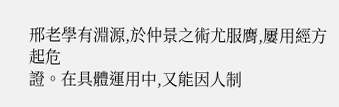邢老學有淵源,於仲景之術尤服膺,屢用經方 起危
證。在具體運用中,又能因人制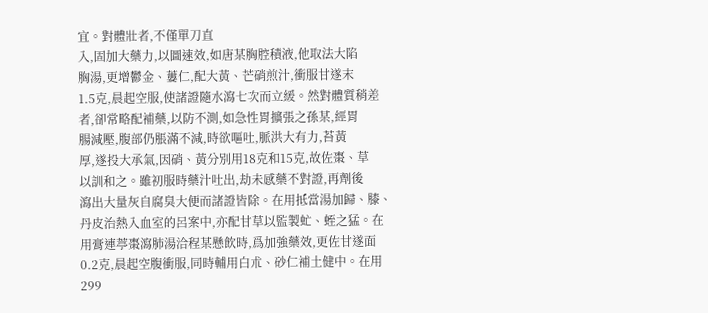宜。對體壯者,不僅單刀直
入,固加大藥力,以圖速效,如唐某胸腔積液,他取法大陷
胸湯,更增鬱金、蔞仁,配大黃、芒硝煎汁,衝服甘遂末
1.5克,晨起空服,使諸證隨水瀉七次而立緩。然對體質稍差
者,卻常略配補藥,以防不測,如急性胃擴張之孫某,經胃
腸減壓,腹部仍脹滿不減,時欲嘔吐,脈洪大有力,苔黃
厚,遂投大承氣,因硝、黃分別用18克和15克,故佐棗、草
以訓和之。雖初服時藥汁吐出,劫未感藥不對證,再劑後
瀉出大量灰自腐臭大便而諸證皆除。在用抵當湯加歸、膝、
丹皮治熱入血室的呂案中,亦配甘草以監製虻、蛭之猛。在
用膏連葶棗瀉肺湯洽程某懸飲時,爲加強藥效,更佐甘遂面
0.2克,晨起空腹衝服,同時輔用白朮、砂仁補土健中。在用
299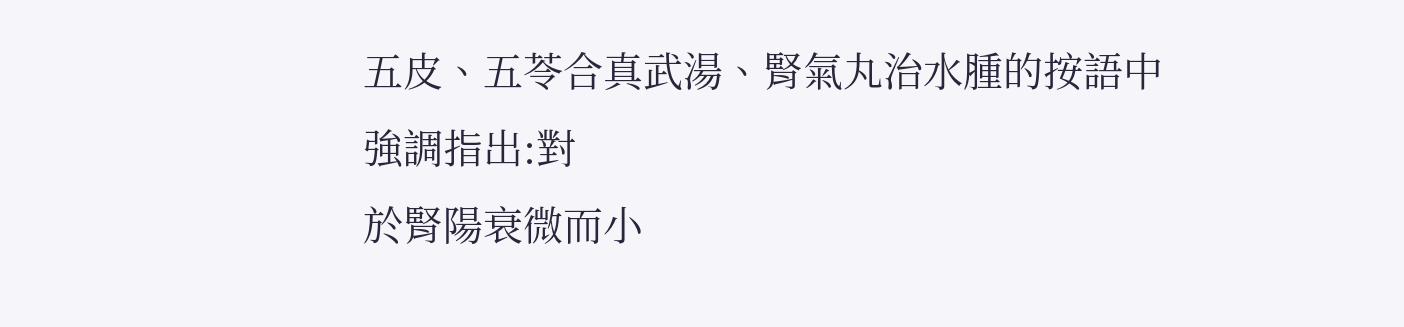五皮、五苓合真武湯、腎氣丸治水腫的按語中強調指出:對
於腎陽衰微而小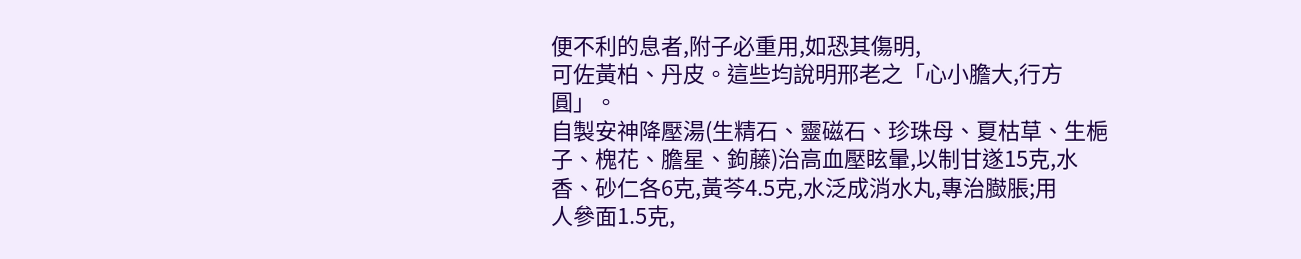便不利的息者,附子必重用,如恐其傷明,
可佐黃柏、丹皮。這些均說明邢老之「心小膽大,行方
圓」。
自製安神降壓湯(生精石、靈磁石、珍珠母、夏枯草、生梔
子、槐花、膽星、鉤藤)治高血壓眩暈,以制甘遂15克,水
香、砂仁各6克,黃芩4.5克,水泛成消水丸,專治臌脹;用
人參面1.5克,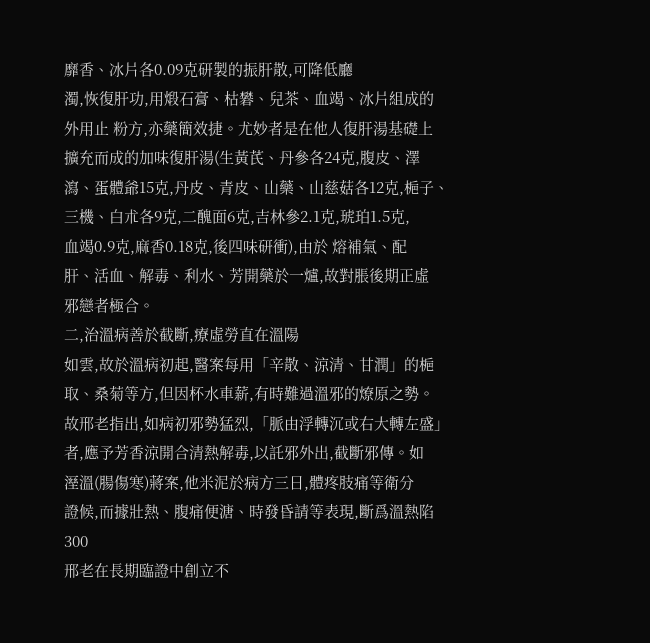靡香、冰片各0.09克研製的振肝散,可降低廳
濁,恢復肝功,用煅石膏、枯礬、兒茶、血竭、冰片組成的
外用止 粉方,亦藥簡效捷。尤妙者是在他人復肝湯基礎上
擴充而成的加味復肝湯(生黃芪、丹參各24克,腹皮、澤
瀉、蛋體爺15克,丹皮、青皮、山藥、山慈菇各12克,梔子、
三機、白朮各9克,二醜面6克,吉林參2.1克,琥珀1.5克,
血竭0.9克,麻香0.18克,後四味研衝),由於 熔補氣、配
肝、活血、解毒、利水、芳開藥於一爐,故對脹後期正虛
邪戀者極合。
二,治溫病善於截斷,療虛勞直在溫陽
如雲,故於溫病初起,醫案每用「辛散、涼清、甘潤」的梔
取、桑菊等方,但因杯水車薪,有時難過溫邪的燎原之勢。
故邢老指出,如病初邪勢猛烈,「脈由浮轉沉或右大轉左盛」
者,應予芳香涼開合清熱解毒,以託邪外出,截斷邪傳。如
溼溫(腸傷寒)蔣案,他米泥於病方三日,體疼肢痛等衛分
證候,而據壯熱、腹痛便溏、時發昏請等表現,斷爲溫熱陷
300
邢老在長期臨證中創立不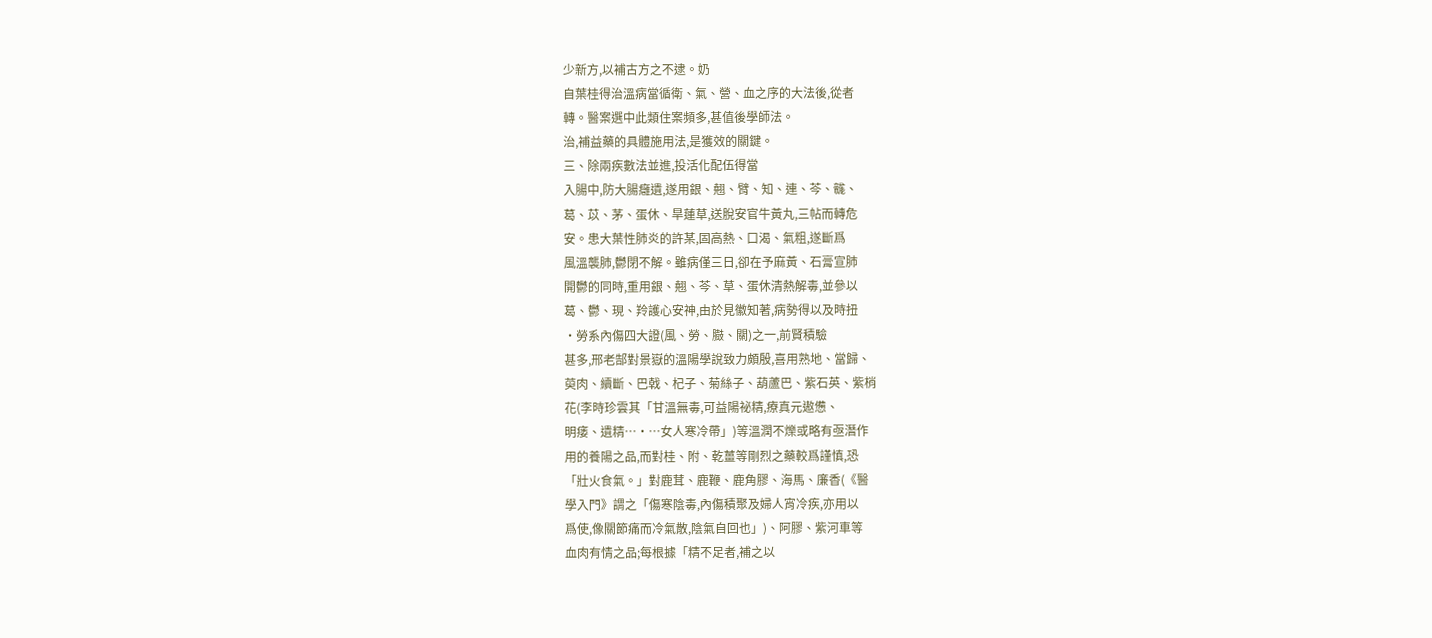少新方,以補古方之不逮。奶
自葉桂得治溫病當循衛、氣、營、血之序的大法後,從者
轉。醫案選中此類住案頻多,甚值後學師法。
治,補益藥的具體施用法,是獲效的關鍵。
三、除兩疾數法並進,投活化配伍得當
入腸中,防大腸癰遺,遂用銀、翹、臂、知、連、芩、𢅛、
葛、苡、茅、蛋休、旱蓮草,送脫安官牛黃丸,三帖而轉危
安。患大葉性肺炎的許某,固高熱、口渴、氣粗,遂斷爲
風溫襲肺,鬱閉不解。雖病僅三日,卻在予麻黃、石膏宣肺
開鬱的同時,重用銀、翹、芩、草、蛋休清熱解毒,並參以
葛、鬱、現、羚護心安神,由於見徽知著,病勢得以及時扭
•勞系內傷四大證(風、勞、臌、關)之一,前賢積驗
甚多,邢老郜對景嶽的溫陽學說致力頗殷,喜用熟地、當歸、
萸肉、續斷、巴戟、杞子、菊絲子、葫蘆巴、紫石英、紫梢
花(李時珍雲其「甘溫無毒,可益陽祕精,療真元遨憊、
明痿、遺精⋯•…女人寒冷帶」)等溫潤不爍或略有亟潛作
用的養陽之品,而對桂、附、乾薑等剛烈之藥較爲謹慎,恐
「壯火食氣。」對鹿茸、鹿鞭、鹿角膠、海馬、廉香(《醫
學入門》謂之「傷寒陰毒,內傷積聚及婦人宵冷疾,亦用以
爲使,像關節痛而冷氣散,陰氣自回也」)、阿膠、紫河車等
血肉有情之品;每根據「精不足者,補之以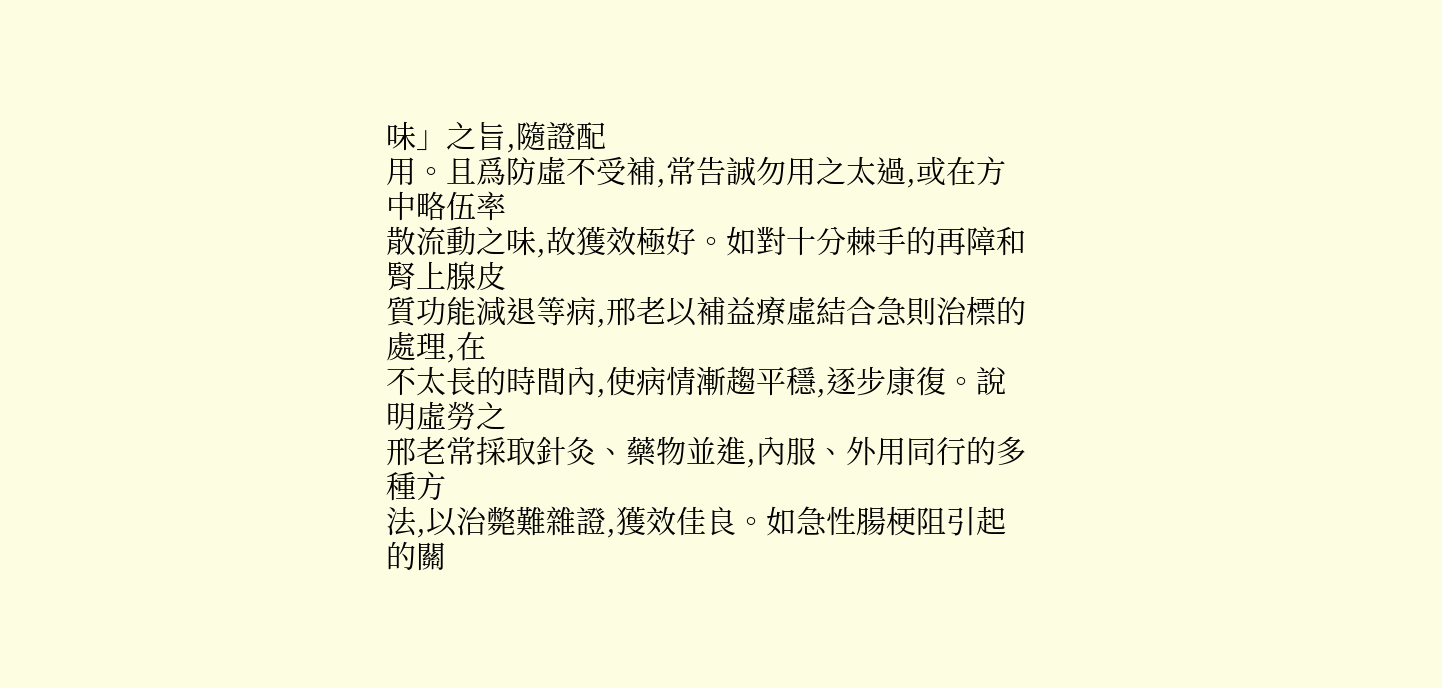味」之旨,隨證配
用。且爲防虛不受補,常告誠勿用之太過,或在方中略伍率
散流動之味,故獲效極好。如對十分棘手的再障和腎上腺皮
質功能減退等病,邢老以補益療虛結合急則治標的處理,在
不太長的時間內,使病情漸趨平穩,逐步康復。說明虛勞之
邢老常採取針灸、藥物並進,內服、外用同行的多種方
法,以治斃難雜證,獲效佳良。如急性腸梗阻引起的關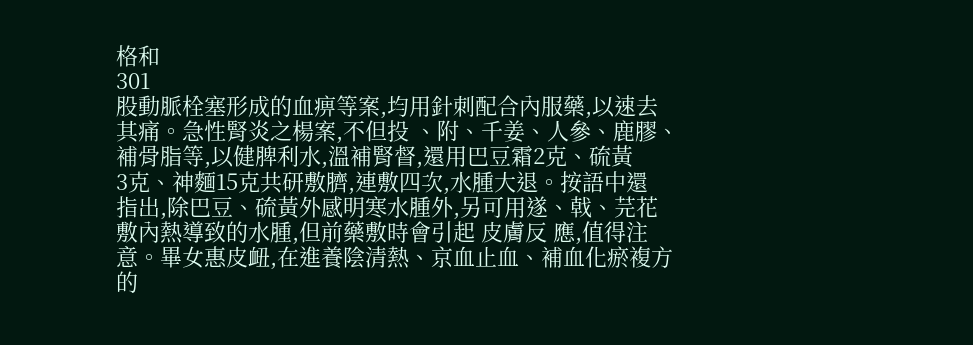格和
301
股動脈栓塞形成的血痹等案,均用針刺配合內服藥,以速去
其痛。急性腎炎之楊案,不但投 、附、千姜、人參、鹿膠、
補骨脂等,以健脾利水,溫補腎督,還用巴豆霜2克、硫黃
3克、神麵15克共研敷臍,連敷四次,水腫大退。按語中還
指出,除巴豆、硫黃外感明寒水腫外,另可用遂、戟、芫花
敷內熱導致的水腫,但前藥敷時會引起 皮膚反 應,值得注
意。畢女惠皮衄,在進養陰清熱、京血止血、補血化瘀複方
的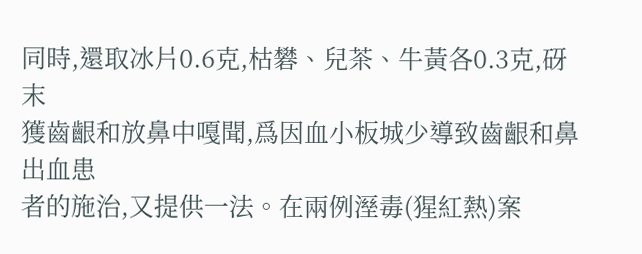同時,還取冰片0.6克,枯礬、兒茶、牛黃各0.3克,砑末
獲齒齦和放鼻中嘎聞,爲因血小板城少導致齒齦和鼻出血患
者的施治,又提供一法。在兩例溼毒(猩紅熱)案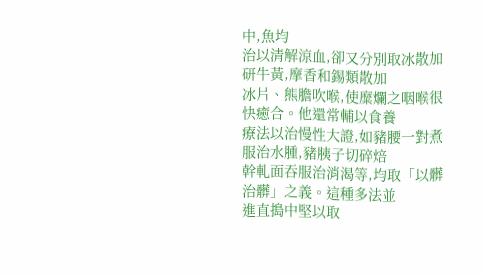中,魚均
治以清解涼血,卻又分別取冰散加研牛黃,摩香和錫類散加
冰片、熊膽吹喉,使糜爛之咽喉很快癒合。他還常輔以食養
療法以治慢性大證,如豬腰一對煮服治水腫,豬胰子切碎焙
幹軋面吞服治消渴等,均取「以髒治髒」之義。這種多法並
進直搗中堅以取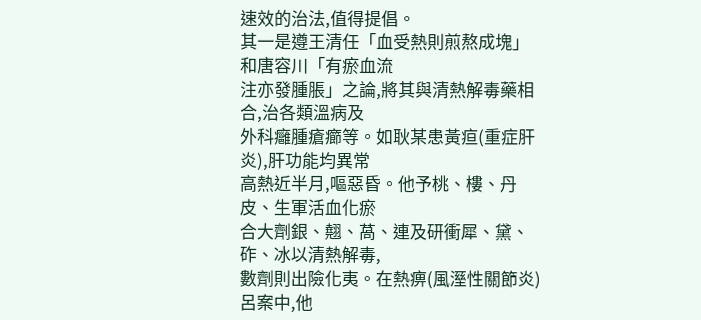速效的治法,值得提倡。
其一是遵王清任「血受熱則煎熬成塊」和唐容川「有瘀血流
注亦發腫脹」之論,將其與清熱解毒藥相合,治各類溫病及
外科癰腫瘡癤等。如耿某患黃疸(重症肝炎),肝功能均異常
高熱近半月,嘔惡昏。他予桃、樓、丹皮、生軍活血化瘀
合大劑銀、翹、萵、連及研衝犀、黛、砟、冰以清熱解毒,
數劑則出險化夷。在熱痹(風溼性關節炎)呂案中,他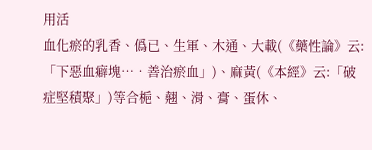用活
血化瘀的乳香、僞已、生軍、木通、大載(《藥性論》云:
「下惡血癖塊…•善治瘀血」)、麻黃(《本經》云:「破
症堅積聚」)等合梔、翹、滑、膏、蛋休、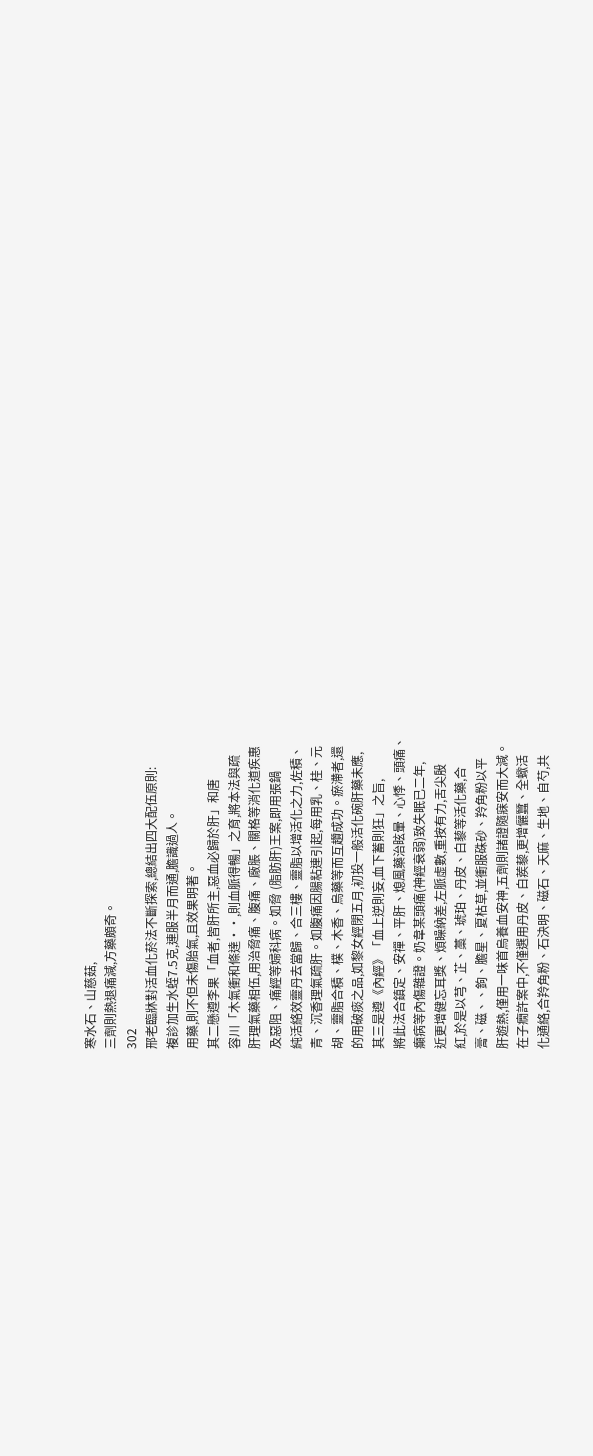寒水石、山慈菇,
三劑則熱退痛減,方藥頗奇。
302
邢老臨牀對活血化菸法不斷探索,總結出四大配伍原則:
複診加生水蛭7.5克,連服半月而通,膽識過人。
用藥,則不但未傷胎氣,且效果明著。
其二懸遵李果「血者,皆肝所主,惡血必歸於肝」和唐
容川「木氣衝和條達••,則血脈得暢」之育,將本法與疏
肝理氣藥相伍,用治脅痛、腹痛、廠脹、關格等消化道疾惠
及惡阻、痛經等婦科病。如脅 (脂肪肝)王案,即用張鍋
純活絡效靈丹去當歸、合三樓、靈脂以增活化之力,佐積、
青、沉香理氣疏肝。如腹痛因腸粘連引起,每用乳、桂、元
胡、靈脂合積、樸、木香、烏藥等而互趲成功。瘀滯者,還
的用破痰之品,如黎女經閉五月,初投一般活化碗肝藥未應,
其三是遵《內經》「血上逆則妄,血下蓄則狂」之旨,
將此法合鎮定、安禪、平肝、熄風藥治眩暈、心悸、頭痛、
癲病等內傷雜證。奶韋某頭痛(神經衰弱)致失眠已二年,
近更增健忘耳獎、煩矂納差,左脈虛數,重按有力,舌尖殷
紅,於是以芎、芷、藁、琥珀、丹皮、白藜等活化藥,合
膏、磁、、鉤、膽星、夏枯草,並衝服硃砂、羚角粉以平
肝遊熱,僅用一味首烏養血安神,五劑則諸證隨寐安而大減。
在子癇許案中,不僅選用丹皮、白蒺藜,更增儷蠶、全蠍活
化通絡,合羚角粉、石決明、磁石、天麻、生地、自芍,共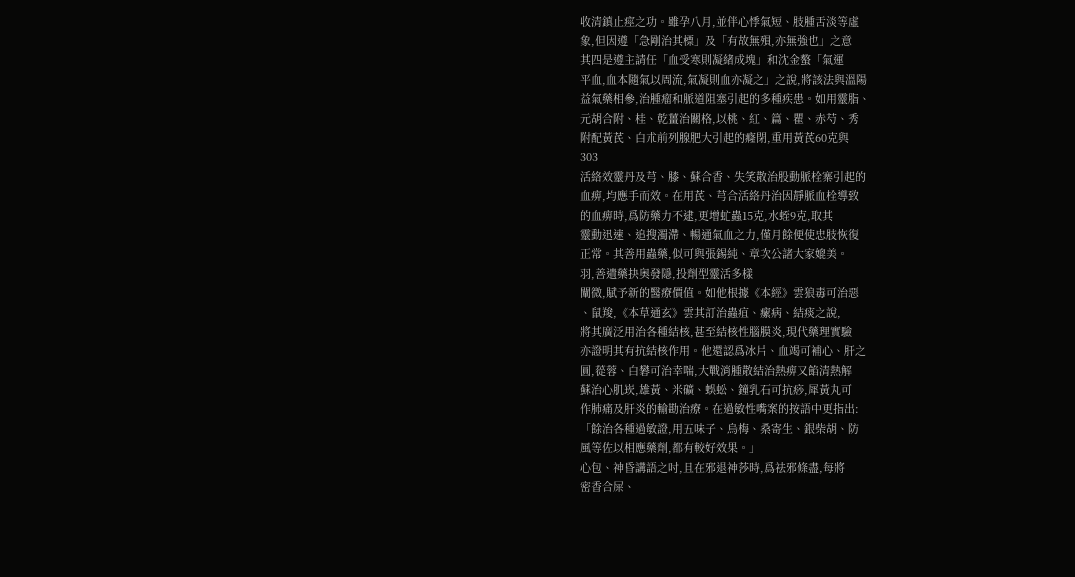收清鎮止痙之功。雖孕八月,並伴心悸氣短、肢腫舌淡等虛
象,但因遵「急剛治其標」及「有故無殞,亦無強也」之意
其四是遵主請任「血受寒則凝緒成塊」和沈金螯「氣運
平血,血本隨氣以周流,氣凝則血亦凝之」之說,將該法與溫陽
益氣藥相參,治腫瘤和脈道阻塞引起的多種疾患。如用靈脂、
元胡合附、桂、乾薑治關格,以桃、紅、篇、瞿、赤芍、秀
附配黃芪、白朮前列腺肥大引起的癃閉,重用黃芪60克與
303
活絡效靈丹及芎、膝、蘇合香、失笑散治股動脈栓寨引起的
血痹,均應手而效。在用芪、芎合活絡丹治因靜脈血栓導致
的血痹時,爲防藥力不逮,更增虻蟲15克,水蛭9克,取其
靈動迅速、追搜濁滯、暢通氣血之力,僅月餘便使忠肢恢復
正常。其善用蟲藥,似可與張錫純、章次公諸大家媲美。
羽,善遺藥抉奧發隱,投劑型靈活多樣
闡微,賦予新的醫療價值。如他根據《本經》雲狼毒可治惡
、鼠羧,《本草通玄》雲其訂治蟲疽、瘰病、結痰之說,
將其廣泛用治各種結核,甚至結核性腦膜炎,現代藥理實驗
亦證明其有抗結核作用。他還認爲冰片、血竭可補心、肝之
圓,蓯蓉、白礬可治幸喘,大戰消腫散結治熱痹又餡清熱解
蘇治心肌崁,雄黃、米礦、蜈蚣、鐘乳石可抗痧,犀黃丸可
作肺痛及肝炎的輸勘治療。在過敏性嘴案的按語中更指出:
「餘治各種過敏證,用五味子、烏梅、桑寄生、銀柴胡、防
風等佐以相應藥劑,都有較好效果。」
心包、神昏講語之吋,且在邪退神莎時,爲祛邪條盡,每將
密香合屎、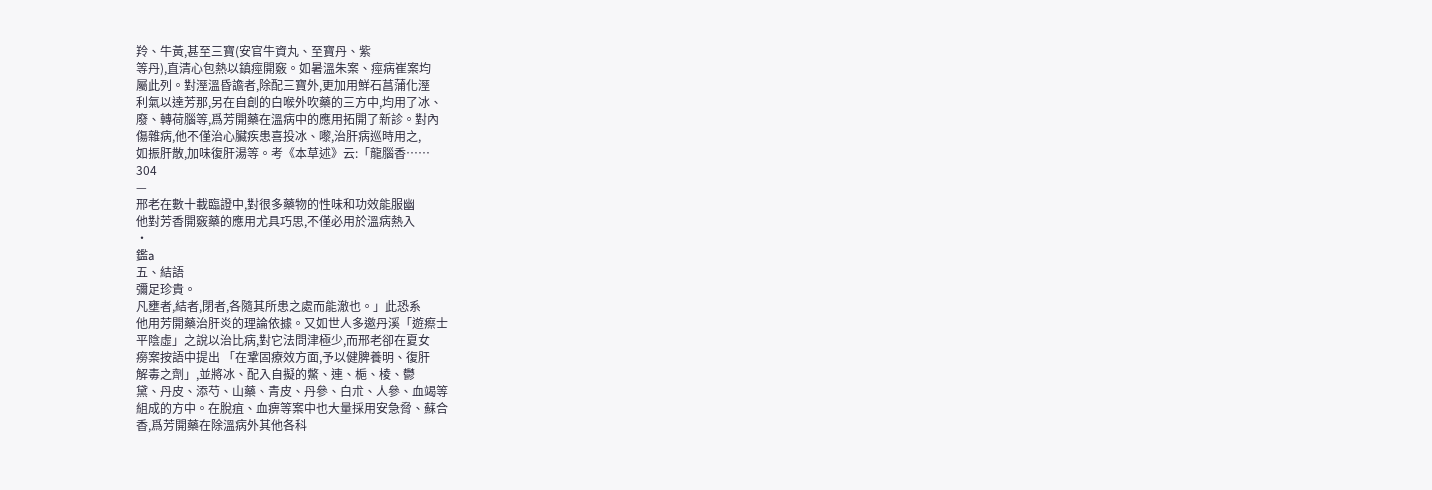羚、牛黃,甚至三寶(安官牛資丸、至寶丹、紫
等丹),直清心包熱以鎮痙開竅。如暑溫朱案、痙病崔案均
屬此列。對溼溫昏譫者,除配三寶外,更加用鮮石菖蒲化溼
利氣以達芳那,另在自創的白喉外吹藥的三方中,均用了冰、
廢、轉荷腦等,爲芳開藥在溫病中的應用拓開了新診。對內
傷雜病,他不僅治心臟疾患喜投冰、嚟,治肝病巡時用之,
如振肝散,加味復肝湯等。考《本草述》云:「龍腦香⋯⋯
304
—
邢老在數十載臨證中,對很多藥物的性味和功效能服幽
他對芳香開竅藥的應用尤具巧思,不僅必用於溫病熱入
•
鑑a
五、結語
彌足珍貴。
凡壅者,結者,閉者,各隨其所患之處而能澈也。」此恐系
他用芳開藥治肝炎的理論依據。又如世人多邀丹溪「遊瘵士
平陰虛」之說以治比病,對它法問津極少,而邢老卻在夏女
癆案按語中提出 「在鞏固療效方面,予以健脾養明、復肝
解毒之劑」,並將冰、配入自擬的鱉、連、梔、棱、鬱
黛、丹皮、添芍、山藥、青皮、丹參、白朮、人參、血竭等
組成的方中。在脫疽、血痹等案中也大量採用安急脅、蘇合
香,爲芳開藥在除溫病外其他各科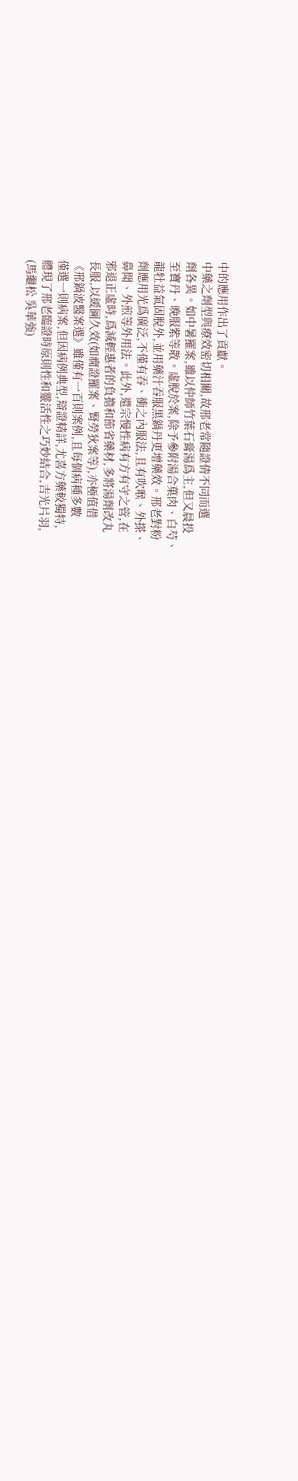中的應用作出了貢獻。
中藥之劑型與療效密切相關,故邢老常隨證倩不同而選
劑各異。如中暑羅案,雖以仲師竹葉石膏湯爲主,但又晨投
至寶丹、晚服紫等散。虛脫於案,除予參附湯合菓肉、白芍、
龍牡益氣固脫外,並用藥汁吞服黑鍋丹更增藥效。邢老對粉
劑應用光爲廣泛,不僅有吞、衝之內服法,且有吹喉、外搽、
鼻聞、外煎等外用法。此外,還宗慢性病有方有守之管,在
邪退正虛時,爲減輕惠者的負擔和節省藥材,多將湯劑改丸
長服,以緩圖久效(如癇證羅案、腎勞狄案等),亦極值借
《邢鍋波醫案選》雖僅有一百則案例,且每個病種多數
僅選一則病案,但因病例典型,辯證精詳,尤喜方藥較獨特,
體現了邢老臨證時原則性和靈活性之巧妙結合,吉光片羽,
(馬繼松 吳華強)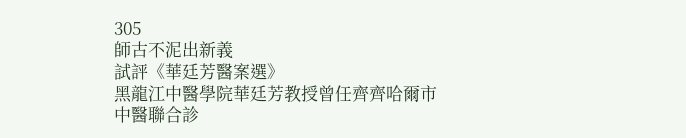305
師古不泥出新義
試評《華廷芳醫案選》
黑龍江中醫學院華廷芳教授曾任齊齊哈爾市中醫聯合診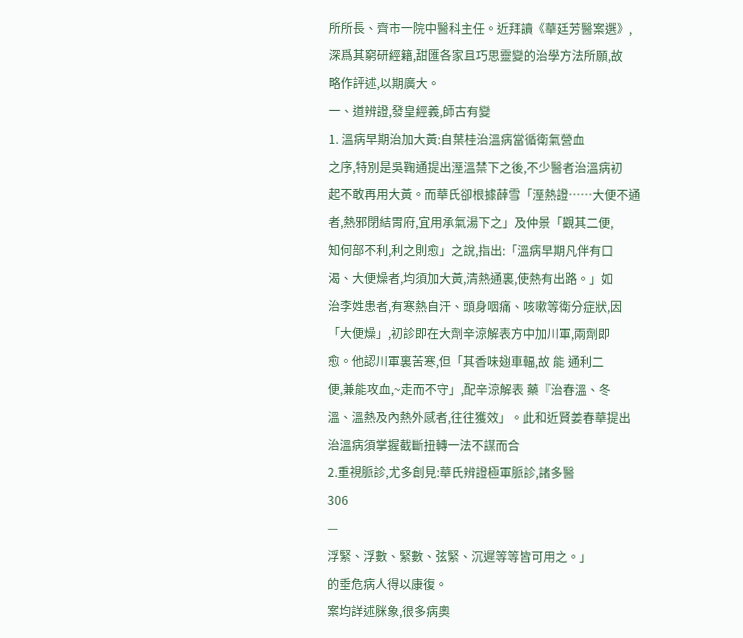所所長、齊市一院中醫科主任。近拜讀《華廷芳醫案選》,
深爲其窮研經籍,甜匯各家且巧思靈變的治學方法所願,故
略作評述,以期廣大。
一、道辨證,發皇經義,師古有變
1. 溫病早期治加大黃:自葉桂治溫病當循衛氣營血
之序,特別是吳鞠通提出溼溫禁下之後,不少醫者治溫病初
起不敢再用大黃。而華氏卻根據薛雪「溼熱證……大便不通
者,熱邪閉結胃府,宜用承氣湯下之」及仲景「觀其二便,
知何部不利,利之則愈」之說,指出:「溫病早期凡伴有口
渴、大便燥者,均須加大黃,清熱通裏,使熱有出路。」如
治李姓患者,有寒熱自汗、頭身咽痛、咳嗽等衛分症狀,因
「大便燥」,初診即在大劑辛涼解表方中加川軍,兩劑即
愈。他認川軍裏苦寒,但「其香味翅車輻,故 能 通利二
便,兼能攻血,~走而不守」,配辛涼解表 藥『治春溫、冬
溫、溫熱及內熱外感者,往往獲效」。此和近賢姜春華提出
治溫病須掌握截斷扭轉一法不謀而合
2.重視脈診,尤多創見:華氏辨證極軍脈診,諸多醫
306
—
浮緊、浮數、緊數、弦緊、沉遲等等皆可用之。」
的垂危病人得以康復。
案均詳述脒象,很多病奧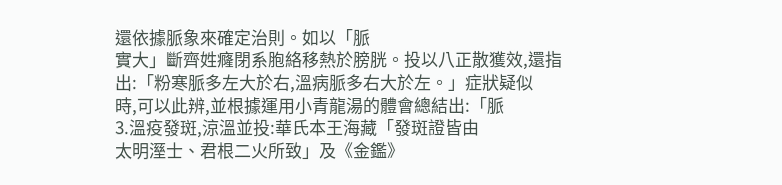還依據脈象來確定治則。如以「脈
實大」斷齊姓癃閉系胞絡移熱於膀胱。投以八正散獲效,還指
出:「粉寒脈多左大於右,溫病脈多右大於左。」症狀疑似
時,可以此辨,並根據運用小青龍湯的體會總結出:「脈
3.溫疫發斑,涼溫並投:華氏本王海藏「發斑證皆由
太明溼士、君根二火所致」及《金鑑》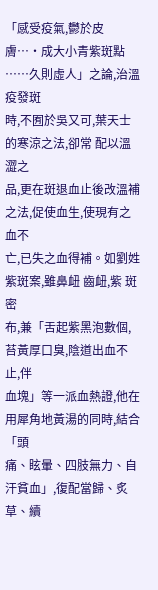「感受疫氣,鬱於皮
膚…•成大小青紫斑點⋯…久則虛人」之論,治溫疫發斑
時,不囿於吳又可,葉天士的寒涼之法,卻常 配以溫澀之
品,更在斑退血止後改溫補之法,促使血生,使現有之血不
亡,已失之血得補。如劉姓紫斑案,雖鼻衄 齒衄,紫 斑密
布,兼「舌起紫黑泡數個,苔黃厚口臭,陰道出血不止,伴
血塊」等一派血熱證,他在用犀角地黃湯的同時,結合「頭
痛、眩暈、四肢無力、自汗貧血」,復配當歸、炙草、續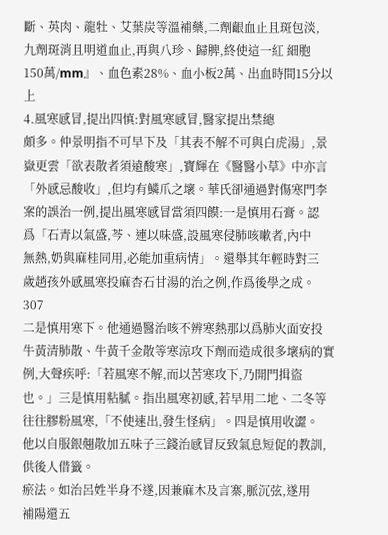斷、英肉、龍牡、艾葉炭等溫補藥,二劑齦血止且斑包淡,
九劑斑消且明道血止,再與八珍、歸脾,終使這一紅 細胞
150萬/mm』、血色素28%、血小板2萬、出血時間15分以上
4.風寒感冒,提出四慎:對風寒感冒,醫家提出禁總
頗多。仲景明指不可早下及「其表不解不可與白虎湯」,景
嶽更雲「欲表散者須遠酸寒」,寶輝在《醫醫小草》中亦言
「外感忌酸收」,但均有鱗爪之壞。華氏卻通過對傷寒門李
案的誤治一例,提出風寒感冒當須四饃:一是慎用石膏。認
爲「石青以氣盛,芩、連以味盛,設風寒侵肺咳嗽者,內中
無熱,奶與麻桂同用,必能加重病情」。還舉其年輕時對三
歲趙孩外感風寒投麻杏石甘湯的治之例,作爲後學之成。
307
二是慎用寒下。他通過醫治咳不辨寒熱那以爲肺火面安投
牛黃清肺散、牛黃千金散等寒涼攻下劑而造成很多壞病的實
例,大聲疾呼:「若風寒不解,而以苦寒攻下,乃開門揖盜
也。」三是慎用粘膩。指出風寒初感,若早用二地、二冬等
往往膠粉風寒,「不使速出,發生怪病」。四是慎用收澀。
他以自服銀翹散加五味子三錢治感冒反致氣息短促的教訓,
供後人借籤。
瘀法。如治呂姓半身不遂,因兼麻木及言寨,脈沉弦,遂用
補陽還五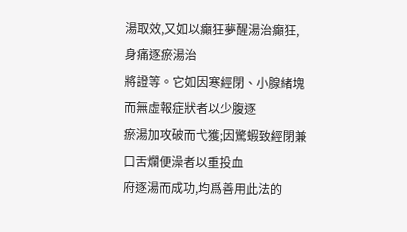湯取效,又如以癲狂夢醒湯治癲狂,身痛逐瘀湯治
將證等。它如因寒經閉、小腺緒塊而無虛報症狀者以少腹逐
瘀湯加攻破而弋獲;因驚蝦致經閉兼口舌爛便澡者以重投血
府逐湯而成功,均爲善用此法的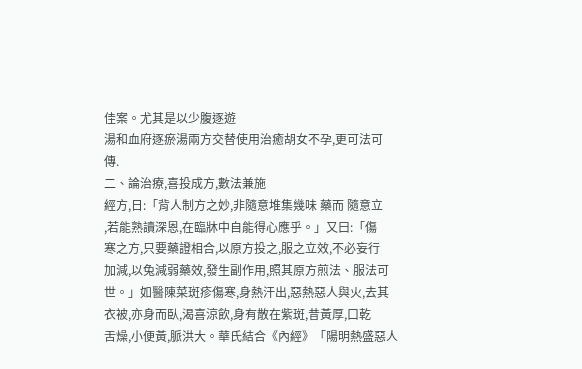佳案。尤其是以少腹逐遊
湯和血府逐瘀湯兩方交替使用治癒胡女不孕,更可法可
傳.
二、論治療,喜投成方,數法兼施
經方,日:「背人制方之妙,非隨意堆集幾味 藥而 隨意立
,若能熟讀深恩,在臨牀中自能得心應乎。」又曰:「傷
寒之方,只要藥證相合,以原方投之,服之立效,不必妄行
加減,以兔減弱藥效,發生副作用,照其原方煎法、服法可
世。」如醫陳菜斑疹傷寒,身熱汗出,惡熱惡人與火,去其
衣被,亦身而臥,渴喜涼飲,身有散在紫斑,昔黃厚,口乾
舌燥,小便黃,脈洪大。華氏結合《內經》「陽明熱盛惡人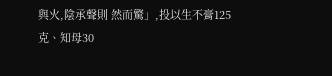與火,陰承聲則 然而驚」,投以生不膏125克、知母30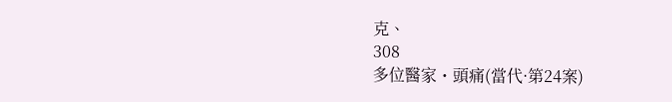克、
308
多位醫家・頭痛(當代·第24案)